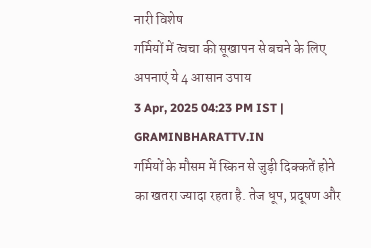नारी विशेष
गर्मियों में त्वचा की सूखापन से बचने के लिए अपनाएं ये 4 आसान उपाय
3 Apr, 2025 04:23 PM IST | GRAMINBHARATTV.IN
गर्मियों के मौसम में स्किन से जुड़ी दिक्कतें होने का खतरा ज्यादा रहता है. तेज धूप, प्रदूषण और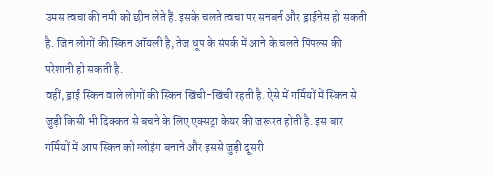उमस त्वचा की नमी को छीन लेते हैं. इसके चलते त्वचा पर सनबर्न और ड्राईनेस हो सकती है. जिन लोगों की स्किन ऑयली है, तेज धूप के संपर्क में आने के चलते पिंपल्स की परेशानी हो सकती है.
वहीं, ड्राई स्किन वाले लोगों की स्किन खिंची-खिंची रहती है. ऐसे में गर्मियों में स्किन से जुड़ी किसी भी दिक्कत से बचने के लिए एक्सट्रा केयर की जरूरत होती है. इस बार गर्मियों में आप स्किन को ग्लोइंग बनाने और इससे जुड़ी दूसरी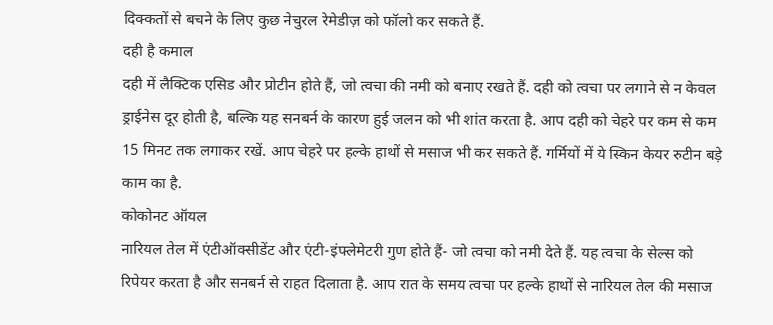दिक्कतों से बचने के लिए कुछ नेचुरल रेमेडीज़ को फॉलो कर सकते हैं.
दही है कमाल
दही में लैक्टिक एसिड और प्रोटीन होते हैं, जो त्वचा की नमी को बनाए रखते हैं. दही को त्वचा पर लगाने से न केवल ड्राईनेस दूर होती है, बल्कि यह सनबर्न के कारण हुई जलन को भी शांत करता है. आप दही को चेहरे पर कम से कम 15 मिनट तक लगाकर रखें. आप चेहरे पर हल्के हाथों से मसाज भी कर सकते हैं. गर्मियों में ये स्किन केयर रुटीन बड़े काम का है.
कोकोनट ऑयल
नारियल तेल में एंटीऑक्सीडेंट और एंटी-इंफ्लेमेटरी गुण होते हैं- जो त्वचा को नमी देते हैं. यह त्वचा के सेल्स को रिपेयर करता है और सनबर्न से राहत दिलाता है. आप रात के समय त्वचा पर हल्के हाथों से नारियल तेल की मसाज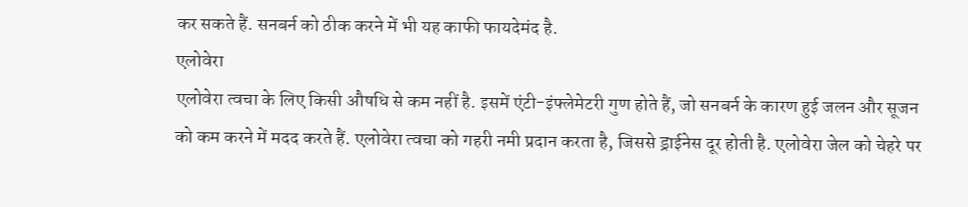कर सकते हैं. सनबर्न को ठीक करने में भी यह काफी फायदेमंद है.
एलोवेरा
एलोवेरा त्वचा के लिए किसी औषधि से कम नहीं है. इसमें एंटी-इंफ्लेमेटरी गुण होते हैं, जो सनबर्न के कारण हुई जलन और सूजन को कम करने में मदद करते हैं. एलोवेरा त्वचा को गहरी नमी प्रदान करता है, जिससे ड्राईनेस दूर होती है. एलोवेरा जेल को चेहरे पर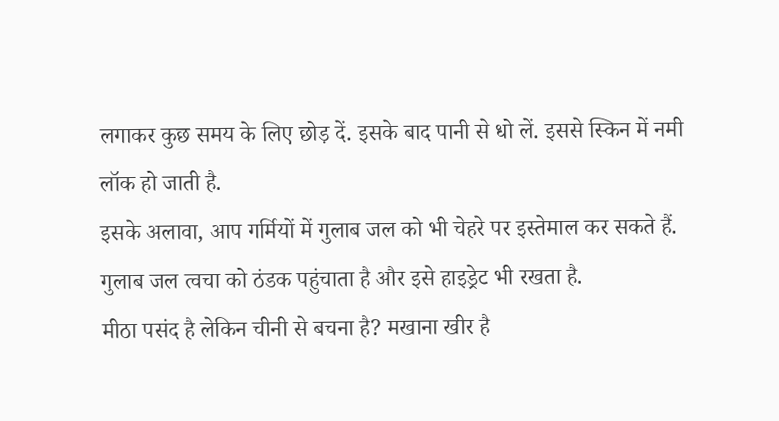लगाकर कुछ समय के लिए छोड़ दें. इसके बाद पानी से धो लें. इससे स्किन में नमी लॉक हो जाती है.
इसके अलावा, आप गर्मियों में गुलाब जल को भी चेहरे पर इस्तेमाल कर सकते हैं. गुलाब जल त्वचा को ठंडक पहुंचाता है और इसे हाइड्रेट भी रखता है.
मीठा पसंद है लेकिन चीनी से बचना है? मखाना खीर है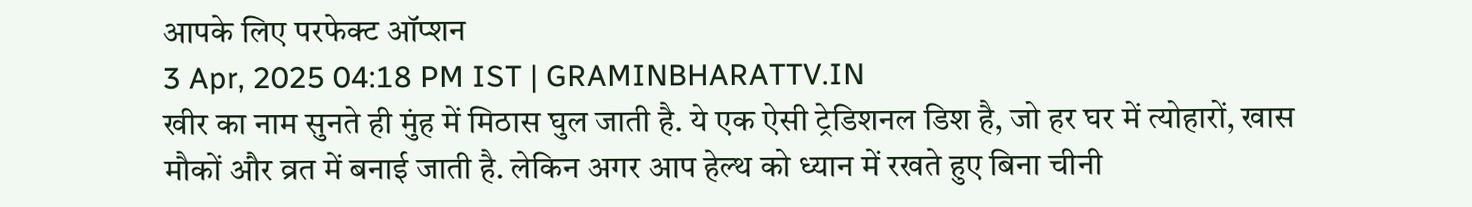आपके लिए परफेक्ट ऑप्शन
3 Apr, 2025 04:18 PM IST | GRAMINBHARATTV.IN
खीर का नाम सुनते ही मुंह में मिठास घुल जाती है. ये एक ऐसी ट्रेडिशनल डिश है, जो हर घर में त्योहारों, खास मौकों और व्रत में बनाई जाती है. लेकिन अगर आप हेल्थ को ध्यान में रखते हुए बिना चीनी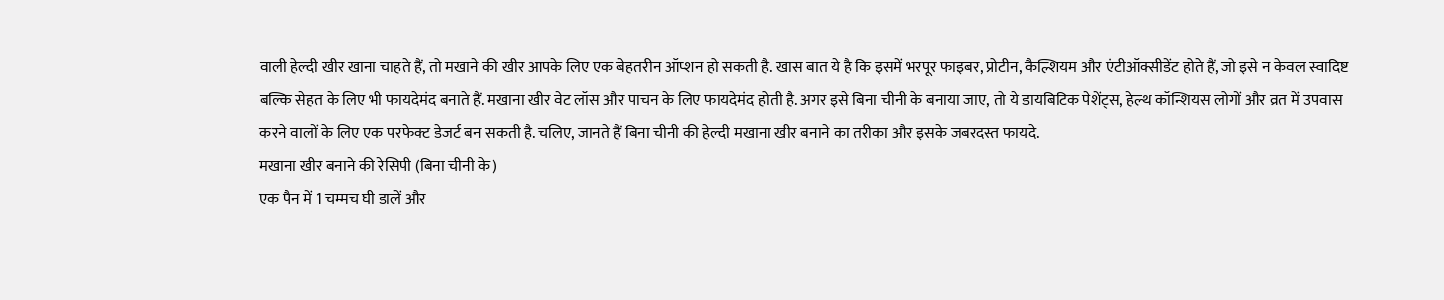वाली हेल्दी खीर खाना चाहते हैं, तो मखाने की खीर आपके लिए एक बेहतरीन ऑप्शन हो सकती है. खास बात ये है कि इसमें भरपूर फाइबर, प्रोटीन, कैल्शियम और एंटीऑक्सीडेंट होते हैं, जो इसे न केवल स्वादिष्ट बल्कि सेहत के लिए भी फायदेमंद बनाते हैं. मखाना खीर वेट लॉस और पाचन के लिए फायदेमंद होती है. अगर इसे बिना चीनी के बनाया जाए, तो ये डायबिटिक पेशेंट्स, हेल्थ कॉन्शियस लोगों और व्रत में उपवास करने वालों के लिए एक परफेक्ट डेजर्ट बन सकती है. चलिए, जानते हैं बिना चीनी की हेल्दी मखाना खीर बनाने का तरीका और इसके जबरदस्त फायदे.
मखाना खीर बनाने की रेसिपी (बिना चीनी के)
एक पैन में 1 चम्मच घी डालें और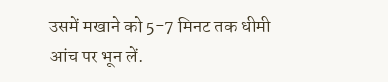उसमें मखाने को 5-7 मिनट तक धीमी आंच पर भून लें.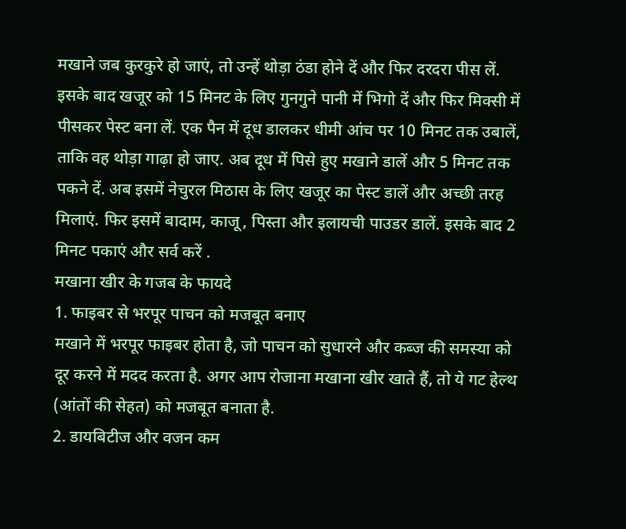मखाने जब कुरकुरे हो जाएं, तो उन्हें थोड़ा ठंडा होने दें और फिर दरदरा पीस लें. इसके बाद खजूर को 15 मिनट के लिए गुनगुने पानी में भिगो दें और फिर मिक्सी में पीसकर पेस्ट बना लें. एक पैन में दूध डालकर धीमी आंच पर 10 मिनट तक उबालें, ताकि वह थोड़ा गाढ़ा हो जाए. अब दूध में पिसे हुए मखाने डालें और 5 मिनट तक पकने दें. अब इसमें नेचुरल मिठास के लिए खजूर का पेस्ट डालें और अच्छी तरह मिलाएं. फिर इसमें बादाम, काजू, पिस्ता और इलायची पाउडर डालें. इसके बाद 2 मिनट पकाएं और सर्व करें .
मखाना खीर के गजब के फायदे
1. फाइबर से भरपूर पाचन को मजबूत बनाए
मखाने में भरपूर फाइबर होता है, जो पाचन को सुधारने और कब्ज की समस्या को दूर करने में मदद करता है. अगर आप रोजाना मखाना खीर खाते हैं, तो ये गट हेल्थ (आंतों की सेहत) को मजबूत बनाता है.
2. डायबिटीज और वजन कम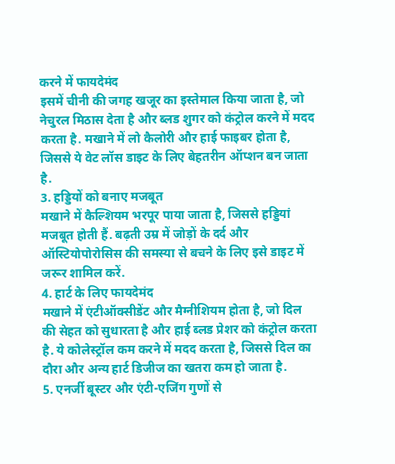करने में फायदेमंद
इसमें चीनी की जगह खजूर का इस्तेमाल किया जाता है, जो नेचुरल मिठास देता है और ब्लड शुगर को कंट्रोल करने में मदद करता है. मखाने में लो कैलोरी और हाई फाइबर होता है, जिससे ये वेट लॉस डाइट के लिए बेहतरीन ऑप्शन बन जाता है.
3. हड्डियों को बनाए मजबूत
मखाने में कैल्शियम भरपूर पाया जाता है, जिससे हड्डियां मजबूत होती हैं. बढ़ती उम्र में जोड़ों के दर्द और ऑस्टियोपोरोसिस की समस्या से बचने के लिए इसे डाइट में जरूर शामिल करें.
4. हार्ट के लिए फायदेमंद
मखाने में एंटीऑक्सीडेंट और मैग्नीशियम होता है, जो दिल की सेहत को सुधारता है और हाई ब्लड प्रेशर को कंट्रोल करता है. ये कोलेस्ट्रॉल कम करने में मदद करता है, जिससे दिल का दौरा और अन्य हार्ट डिजीज का खतरा कम हो जाता है.
5. एनर्जी बूस्टर और एंटी-एजिंग गुणों से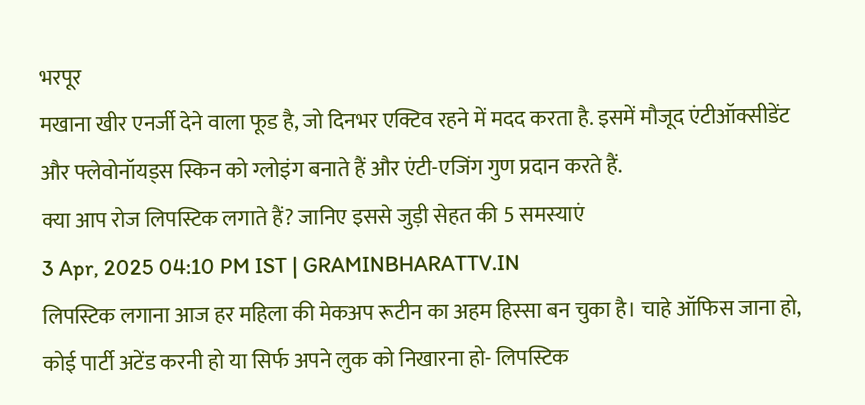भरपूर
मखाना खीर एनर्जी देने वाला फूड है, जो दिनभर एक्टिव रहने में मदद करता है. इसमें मौजूद एंटीऑक्सीडेंट और फ्लेवोनॉयड्स स्किन को ग्लोइंग बनाते हैं और एंटी-एजिंग गुण प्रदान करते हैं.
क्या आप रोज लिपस्टिक लगाते हैं? जानिए इससे जुड़ी सेहत की 5 समस्याएं
3 Apr, 2025 04:10 PM IST | GRAMINBHARATTV.IN
लिपस्टिक लगाना आज हर महिला की मेकअप रूटीन का अहम हिस्सा बन चुका है। चाहे ऑफिस जाना हो, कोई पार्टी अटेंड करनी हो या सिर्फ अपने लुक को निखारना हो- लिपस्टिक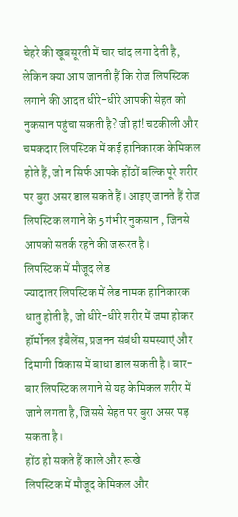चेहरे की खूबसूरती में चार चांद लगा देती है, लेकिन क्या आप जानती हैं कि रोज लिपस्टिक लगाने की आदत धीरे-धीरे आपकी सेहत को नुकसान पहुंचा सकती है? जी हां! चटकीली और चमकदार लिपस्टिक में कई हानिकारक केमिकल होते हैं, जो न सिर्फ आपके होंठों बल्कि पूरे शरीर पर बुरा असर डाल सकते हैं। आइए जानते हैं रोज लिपस्टिक लगाने के 5 गंभीर नुकसान , जिनसे आपको सतर्क रहने की जरूरत है।
लिपस्टिक में मौजूद लेड
ज्यादातर लिपस्टिक में लेड नामक हानिकारक धातु होती है, जो धीरे-धीरे शरीर में जमा होकर हॉर्मोनल इंबैलेंस, प्रजनन संबंधी समस्याएं और दिमागी विकास में बाधा डाल सकती है। बार-बार लिपस्टिक लगाने से यह केमिकल शरीर में जाने लगता है, जिससे सेहत पर बुरा असर पड़ सकता है।
होंठ हो सकते हैं काले और रूखे
लिपस्टिक में मौजूद केमिकल और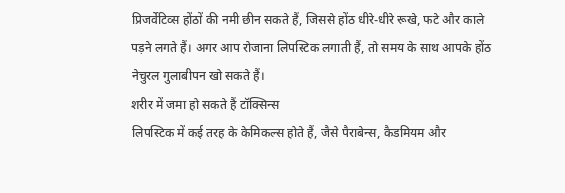प्रिजर्वेटिव्स होंठों की नमी छीन सकते हैं, जिससे होंठ धीरे-धीरे रूखे, फटे और काले पड़ने लगते हैं। अगर आप रोजाना लिपस्टिक लगाती हैं, तो समय के साथ आपके होंठ नेचुरल गुलाबीपन खो सकते हैं।
शरीर में जमा हो सकते हैं टॉक्सिन्स
लिपस्टिक में कई तरह के केमिकल्स होते हैं, जैसे पैराबेन्स, कैडमियम और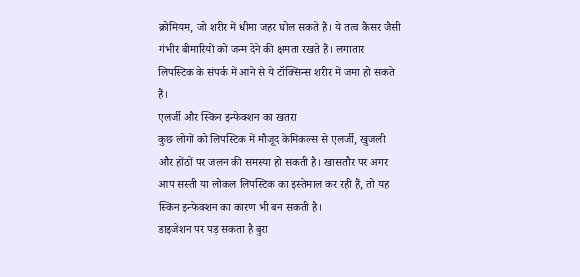क्रोमियम, जो शरीर में धीमा जहर घोल सकते हैं। ये तत्व कैंसर जैसी गंभीर बीमारियों को जन्म देने की क्षमता रखते हैं। लगातार लिपस्टिक के संपर्क में आने से ये टॉक्सिन्स शरीर में जमा हो सकते हैं।
एलर्जी और स्किन इन्फेक्शन का खतरा
कुछ लोगों को लिपस्टिक में मौजूद केमिकल्स से एलर्जी, खुजली और होंठों पर जलन की समस्या हो सकती है। खासतौर पर अगर आप सस्ती या लोकल लिपस्टिक का इस्तेमाल कर रही हैं, तो यह स्किन इन्फेक्शन का कारण भी बन सकती है।
डाइजेशन पर पड़ सकता है बुरा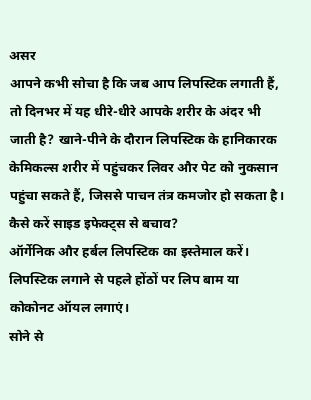असर
आपने कभी सोचा है कि जब आप लिपस्टिक लगाती हैं, तो दिनभर में यह धीरे-धीरे आपके शरीर के अंदर भी जाती है? खाने-पीने के दौरान लिपस्टिक के हानिकारक केमिकल्स शरीर में पहुंचकर लिवर और पेट को नुकसान पहुंचा सकते हैं, जिससे पाचन तंत्र कमजोर हो सकता है।
कैसे करें साइड इफेक्ट्स से बचाव?
ऑर्गेनिक और हर्बल लिपस्टिक का इस्तेमाल करें।
लिपस्टिक लगाने से पहले होंठों पर लिप बाम या कोकोनट ऑयल लगाएं।
सोने से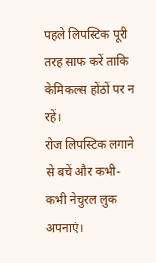पहले लिपस्टिक पूरी तरह साफ करें ताकि केमिकल्स होंठों पर न रहें।
रोज लिपस्टिक लगाने से बचें और कभी-कभी नेचुरल लुक अपनाएं।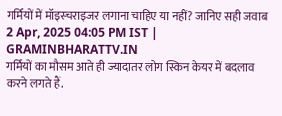गर्मियों में मॉइस्चराइजर लगाना चाहिए या नहीं? जानिए सही जवाब
2 Apr, 2025 04:05 PM IST | GRAMINBHARATTV.IN
गर्मियों का मौसम आते ही ज्यादातर लोग स्किन केयर में बदलाव करने लगते हैं.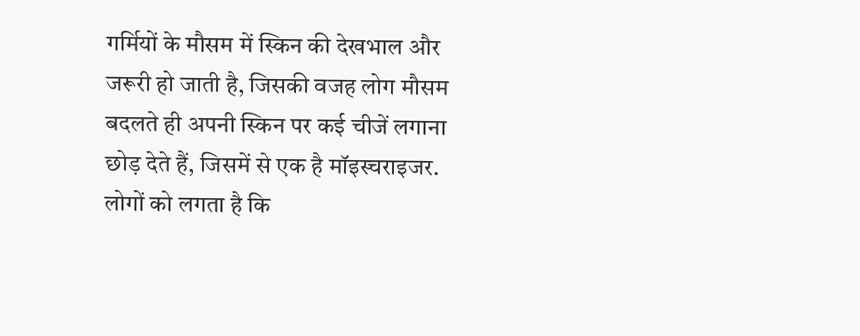गर्मियों के मौसम में स्किन की देखभाल और जरूरी हो जाती है, जिसकी वजह लोग मौसम बदलते ही अपनी स्किन पर कई चीजें लगाना छोड़ देते हैं, जिसमें से एक है मॉइस्चराइजर. लोगों को लगता है कि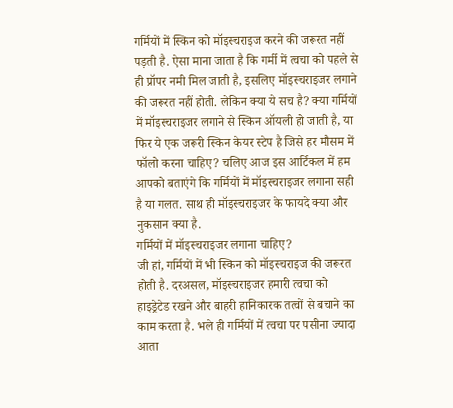गर्मियों में स्किन को मॉइस्चराइज करने की जरूरत नहीं पड़ती है. ऐसा माना जाता है कि गर्मी में त्वचा को पहले से ही प्रॉपर नमी मिल जाती है, इसलिए मॉइस्चराइजर लगाने की जरूरत नहीं होती. लेकिन क्या ये सच है? क्या गर्मियों में मॉइस्चराइजर लगाने से स्किन ऑयली हो जाती है, या फिर ये एक जरूरी स्किन केयर स्टेप है जिसे हर मौसम में फॉलो करना चाहिए? चलिए आज इस आर्टिकल में हम आपको बताएंगे कि गर्मियों में मॉइस्चराइजर लगाना सही है या गलत. साथ ही मॉइस्चराइजर के फायदे क्या और नुकसान क्या है.
गर्मियों में मॉइस्चराइजर लगाना चाहिए?
जी हां, गर्मियों में भी स्किन को मॉइस्चराइज की जरूरत होती है. दरअसल, मॉइस्चराइजर हमारी त्वचा को हाइड्रेटेड रखने और बाहरी हानिकारक तत्वों से बचाने का काम करता है. भले ही गर्मियों में त्वचा पर पसीना ज्यादा आता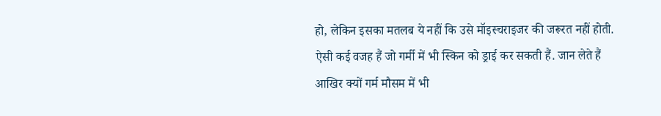हो, लेकिन इसका मतलब ये नहीं कि उसे मॉइस्चराइजर की जरूरत नहीं होती. ऐसी कई वजह हैं जो गर्मी में भी स्किन को ड्राई कर सकती हैं. जान लेते हैं आखिर क्यों गर्म मौसम में भी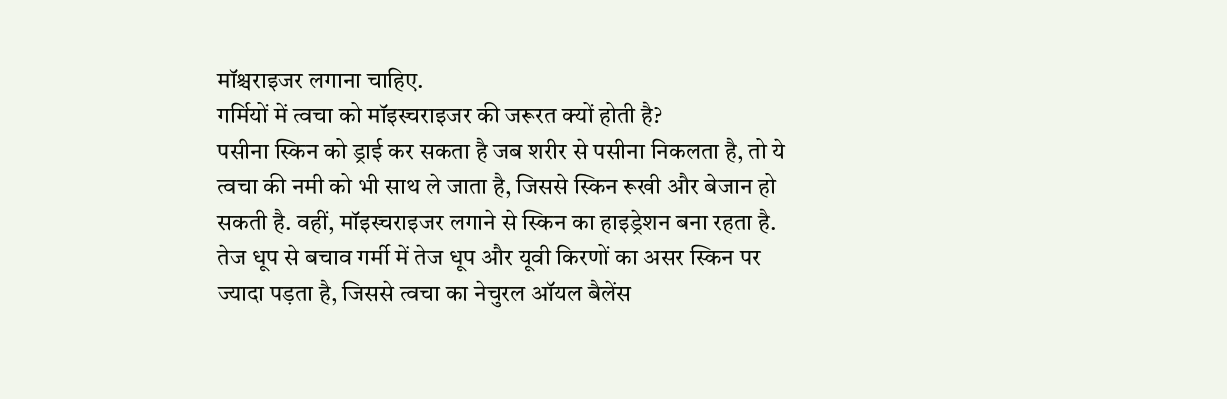मॉश्चराइजर लगाना चाहिए.
गर्मियों में त्वचा को मॉइस्चराइजर की जरूरत क्यों होती है?
पसीना स्किन को ड्राई कर सकता है जब शरीर से पसीना निकलता है, तो ये त्वचा की नमी को भी साथ ले जाता है, जिससे स्किन रूखी और बेजान हो सकती है. वहीं, मॉइस्चराइजर लगाने से स्किन का हाइड्रेशन बना रहता है.
तेज धूप से बचाव गर्मी में तेज धूप और यूवी किरणों का असर स्किन पर ज्यादा पड़ता है, जिससे त्वचा का नेचुरल ऑयल बैलेंस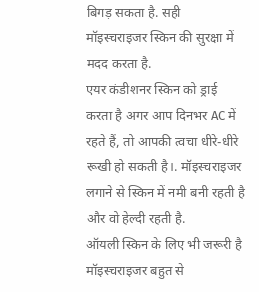बिगड़ सकता है. सही मॉइस्चराइजर स्किन की सुरक्षा में मदद करता है.
एयर कंडीशनर स्किन को ड्राई करता है अगर आप दिनभर AC में रहते हैं, तो आपकी त्वचा धीरे-धीरे रूखी हो सकती है।. मॉइस्चराइजर लगाने से स्किन में नमी बनी रहती है और वो हेल्दी रहती है.
ऑयली स्किन के लिए भी जरूरी है मॉइस्चराइजर बहुत से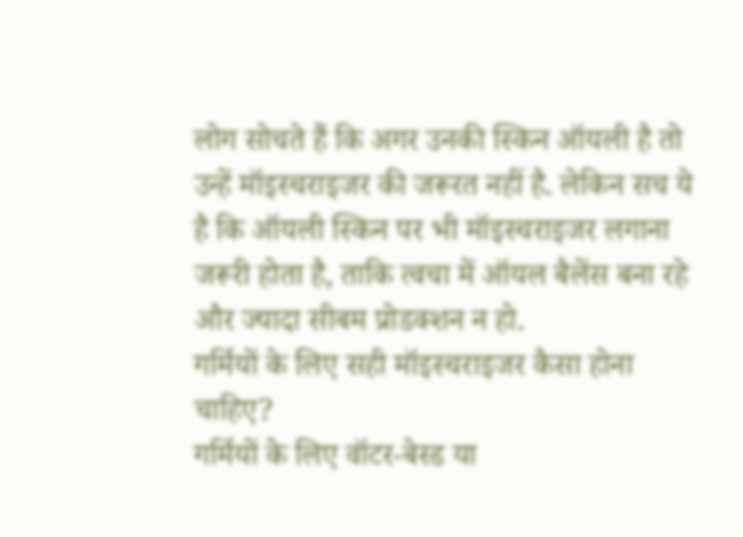लोग सोचते हैं कि अगर उनकी स्किन ऑयली है तो उन्हें मॉइस्चराइजर की जरूरत नहीं है. लेकिन सच ये है कि ऑयली स्किन पर भी मॉइस्चराइजर लगाना जरूरी होता है, ताकि त्वचा में ऑयल बैलेंस बना रहे और ज्यादा सीबम प्रोडक्शन न हो.
गर्मियों के लिए सही मॉइस्चराइजर कैसा होना चाहिए?
गर्मियों के लिए वॉटर-बेस्ड या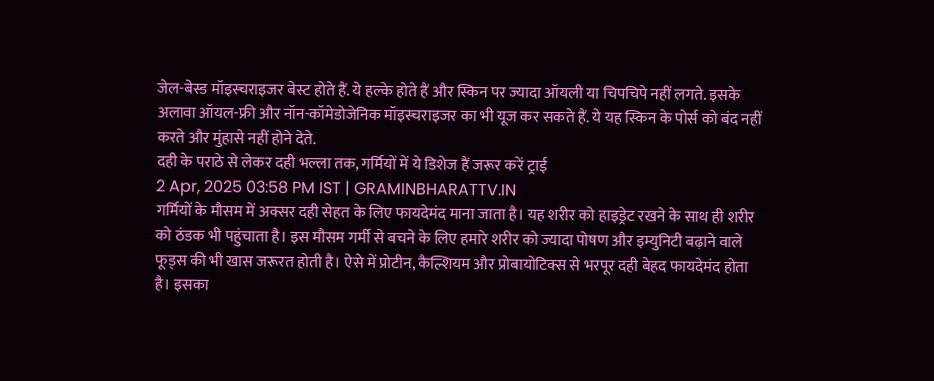जेल-बेस्ड मॉइस्चराइजर बेस्ट होते हैं. ये हल्के होते हैं और स्किन पर ज्यादा ऑयली या चिपचिपे नहीं लगते. इसके अलावा ऑयल-फ्री और नॉन-कॉमेडोजेनिक मॉइस्चराइजर का भी यूज कर सकते हैं. ये यह स्किन के पोर्स को बंद नहीं करते और मुंहासे नहीं होने देते.
दही के पराठे से लेकर दही भल्ला तक, गर्मियों में ये डिशेज हैं जरूर करें ट्राई
2 Apr, 2025 03:58 PM IST | GRAMINBHARATTV.IN
गर्मियों के मौसम में अक्सर दही सेहत के लिए फायदेमंद माना जाता है। यह शरीर को हाइड्रेट रखने के साथ ही शरीर को ठंडक भी पहुंचाता है। इस मौसम गर्मी से बचने के लिए हमारे शरीर को ज्यादा पोषण और इम्युनिटी बढ़ाने वाले फूड्स की भी खास जरूरत होती है। ऐसे में प्रोटीन, कैल्शियम और प्रोबायोटिक्स से भरपूर दही बेहद फायदेमंद होता है। इसका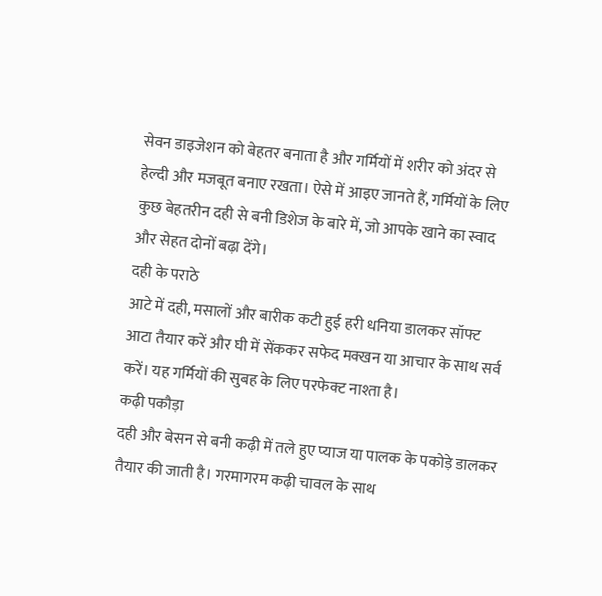सेवन डाइजेशन को बेहतर बनाता है और गर्मियों में शरीर को अंदर से हेल्दी और मजबूत बनाए रखता। ऐसे में आइए जानते हैं, गर्मियों के लिए कुछ बेहतरीन दही से बनी डिशेज के बारे में, जो आपके खाने का स्वाद और सेहत दोनों बढ़ा देंगे।
दही के पराठे
आटे में दही, मसालों और बारीक कटी हुई हरी धनिया डालकर सॉफ्ट आटा तैयार करें और घी में सेंककर सफेद मक्खन या आचार के साथ सर्व करें। यह गर्मियों की सुबह के लिए परफेक्ट नाश्ता है।
कढ़ी पकौड़ा
दही और बेसन से बनी कढ़ी में तले हुए प्याज या पालक के पकोड़े डालकर तैयार की जाती है। गरमागरम कढ़ी चावल के साथ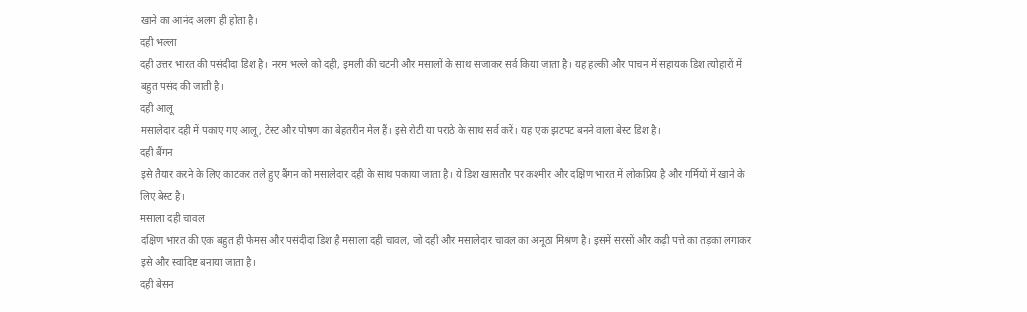खाने का आनंद अलग ही होता है।
दही भल्ला
दही उत्तर भारत की पसंदीदा डिश है। नरम भल्ले को दही, इमली की चटनी और मसालों के साथ सजाकर सर्व किया जाता है। यह हल्की और पाचन में सहायक डिश त्योहारों में बहुत पसंद की जाती है।
दही आलू
मसालेदार दही में पकाए गए आलू, टेस्ट और पोषण का बेहतरीन मेल हैं। इसे रोटी या पराठे के साथ सर्व करें। यह एक झटपट बनने वाला बेस्ट डिश है।
दही बैंगन
इसे तैयार करने के लिए काटकर तले हुए बैंगन को मसालेदार दही के साथ पकाया जाता है। ये डिश खासतौर पर कश्मीर और दक्षिण भारत में लोकप्रिय है और गर्मियों में खाने के लिए बेस्ट है।
मसाला दही चावल
दक्षिण भारत की एक बहुत ही फेमस और पसंदीदा डिश है मसाला दही चावल, जो दही और मसालेदार चावल का अनूठा मिश्रण है। इसमें सरसों और कढ़ी पत्ते का तड़का लगाकर इसे और स्वादिष्ट बनाया जाता है।
दही बेसन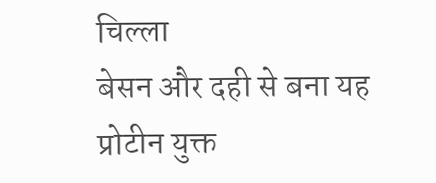चिल्ला
बेसन और दही से बना यह प्रोटीन युक्त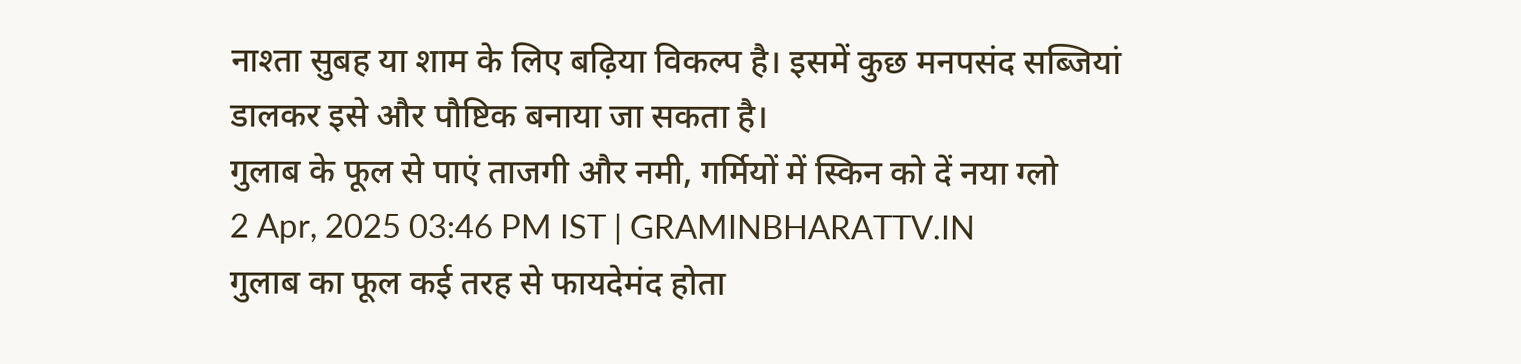नाश्ता सुबह या शाम के लिए बढ़िया विकल्प है। इसमें कुछ मनपसंद सब्जियां डालकर इसे और पौष्टिक बनाया जा सकता है।
गुलाब के फूल से पाएं ताजगी और नमी, गर्मियों में स्किन को दें नया ग्लो
2 Apr, 2025 03:46 PM IST | GRAMINBHARATTV.IN
गुलाब का फूल कई तरह से फायदेमंद होता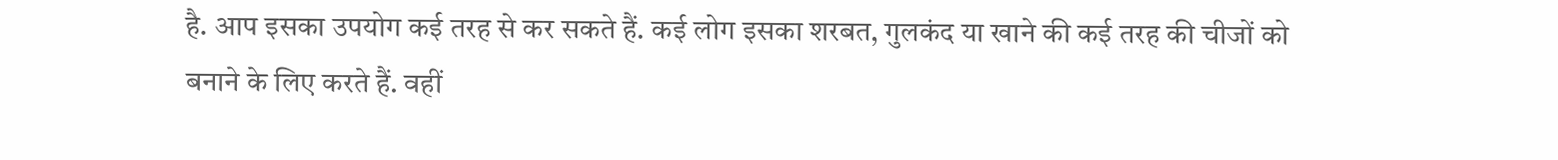है. आप इसका उपयोग कई तरह से कर सकते हैं. कई लोग इसका शरबत, गुलकंद या खाने की कई तरह की चीजों को बनाने के लिए करते हैं. वहीं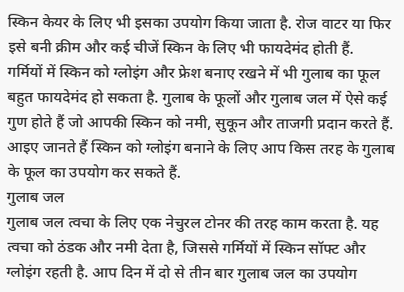स्किन केयर के लिए भी इसका उपयोग किया जाता है. रोज वाटर या फिर इसे बनी क्रीम और कई चीजें स्किन के लिए भी फायदेमंद होती हैं.
गर्मियों में स्किन को ग्लोइंग और फ्रेश बनाए रखने में भी गुलाब का फूल बहुत फायदेमंद हो सकता है. गुलाब के फूलों और गुलाब जल में ऐसे कई गुण होते हैं जो आपकी स्किन को नमी, सुकून और ताजगी प्रदान करते हैं. आइए जानते हैं स्किन को ग्लोइंग बनाने के लिए आप किस तरह के गुलाब के फूल का उपयोग कर सकते हैं.
गुलाब जल
गुलाब जल त्वचा के लिए एक नेचुरल टोनर की तरह काम करता है. यह त्वचा को ठंडक और नमी देता है, जिससे गर्मियों में स्किन सॉफ्ट और ग्लोइंग रहती है. आप दिन में दो से तीन बार गुलाब जल का उपयोग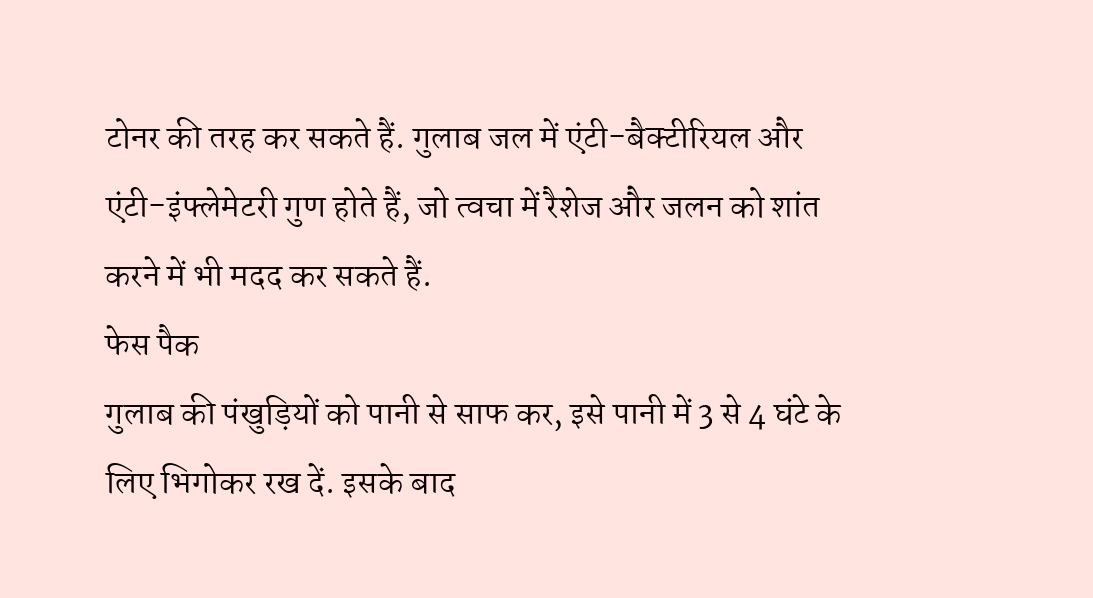टोनर की तरह कर सकते हैं. गुलाब जल में एंटी-बैक्टीरियल और एंटी-इंफ्लेमेटरी गुण होते हैं, जो त्वचा में रैशेज और जलन को शांत करने में भी मदद कर सकते हैं.
फेस पैक
गुलाब की पंखुड़ियों को पानी से साफ कर, इसे पानी में 3 से 4 घंटे के लिए भिगोकर रख दें. इसके बाद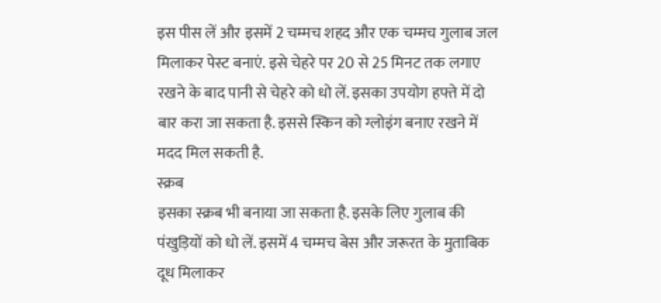इस पीस लें और इसमें 2 चम्मच शहद और एक चम्मच गुलाब जल मिलाकर पेस्ट बनाएं. इसे चेहरे पर 20 से 25 मिनट तक लगाए रखने के बाद पानी से चेहरे को धो लें. इसका उपयोग हफ्ते में दो बार करा जा सकता है. इससे स्किन को ग्लोइंग बनाए रखने में मदद मिल सकती है.
स्क्रब
इसका स्क्रब भी बनाया जा सकता है. इसके लिए गुलाब की पंखुड़ियों को धो लें. इसमें 4 चम्मच बेस और जरूरत के मुताबिक दूध मिलाकर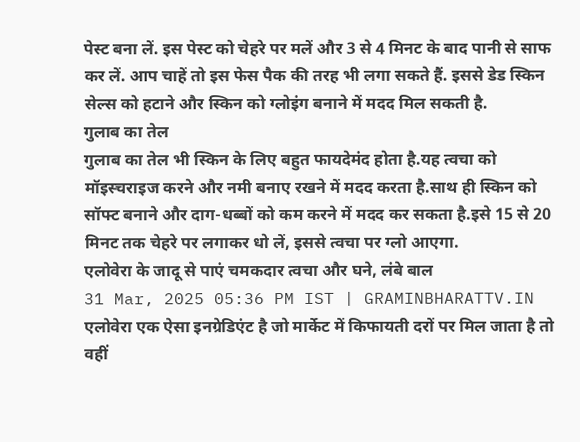पेस्ट बना लें. इस पेस्ट को चेहरे पर मलें और 3 से 4 मिनट के बाद पानी से साफ कर लें. आप चाहें तो इस फेस पैक की तरह भी लगा सकते हैं. इससे डेड स्किन सेल्स को हटाने और स्किन को ग्लोइंग बनाने में मदद मिल सकती है.
गुलाब का तेल
गुलाब का तेल भी स्किन के लिए बहुत फायदेमंद होता है.यह त्वचा को मॉइस्चराइज करने और नमी बनाए रखने में मदद करता है.साथ ही स्किन को सॉफ्ट बनाने और दाग-धब्बों को कम करने में मदद कर सकता है.इसे 15 से 20 मिनट तक चेहरे पर लगाकर धो लें, इससे त्वचा पर ग्लो आएगा.
एलोवेरा के जादू से पाएं चमकदार त्वचा और घने, लंबे बाल
31 Mar, 2025 05:36 PM IST | GRAMINBHARATTV.IN
एलोवेरा एक ऐसा इनग्रेडिएंट है जो मार्केट में किफायती दरों पर मिल जाता है तो वहीं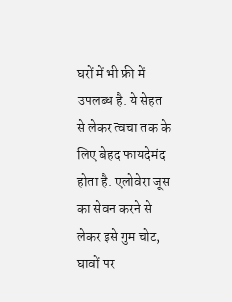घरों में भी फ्री में उपलब्ध है. ये सेहत से लेकर त्वचा तक के लिए बेहद फायदेमंद होता है. एलोवेरा जूस का सेवन करने से लेकर इसे गुम चोट, घावों पर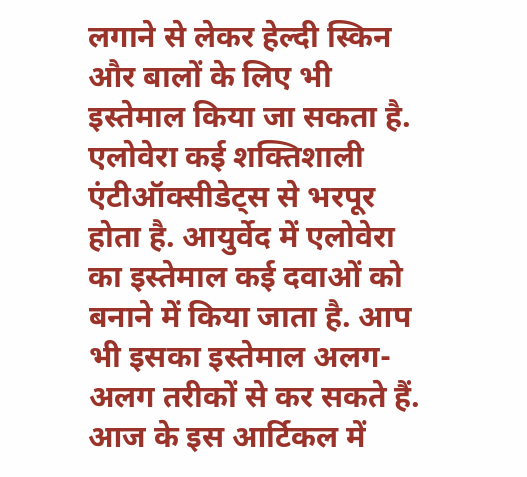लगाने से लेकर हेल्दी स्किन और बालों के लिए भी इस्तेमाल किया जा सकता है. एलोवेरा कई शक्तिशाली एंटीऑक्सीडेट्स से भरपूर होता है. आयुर्वेद में एलोवेरा का इस्तेमाल कई दवाओं को बनाने में किया जाता है. आप भी इसका इस्तेमाल अलग-अलग तरीकों से कर सकते हैं. आज के इस आर्टिकल में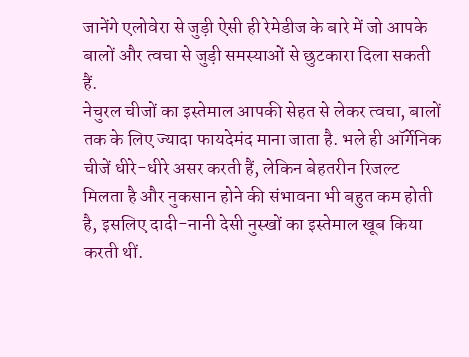जानेंगे एलोवेरा से जुड़ी ऐसी ही रेमेडीज के बारे में जो आपके बालों और त्वचा से जुड़ी समस्याओं से छुटकारा दिला सकती हैं.
नेचुरल चीजों का इस्तेमाल आपकी सेहत से लेकर त्वचा, बालों तक के लिए ज्यादा फायदेमंद माना जाता है. भले ही ऑर्गेनिक चीजें धीरे-धीरे असर करती हैं, लेकिन बेहतरीन रिजल्ट मिलता है और नुकसान होने की संभावना भी बहुत कम होती है, इसलिए दादी-नानी देसी नुस्खों का इस्तेमाल खूब किया करती थीं.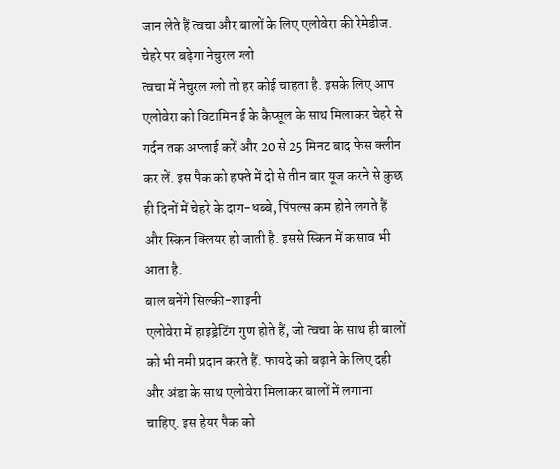जान लेते हैं त्वचा और बालों के लिए एलोवेरा की रेमेडीज.
चेहरे पर बढ़ेगा नेचुरल ग्लो
त्वचा में नेचुरल ग्लो तो हर कोई चाहता है. इसके लिए आप एलोवेरा को विटामिन ई के कैप्सूल के साथ मिलाकर चेहरे से गर्दन तक अप्लाई करें और 20 से 25 मिनट बाद फेस क्लीन कर लें. इस पैक को हफ्ते में दो से तीन बार यूज करने से कुछ ही दिनों में चेहरे के दाग-धब्बे, पिंपल्स कम होने लगते हैं और स्किन क्लियर हो जाती है. इससे स्किन में कसाव भी आता है.
बाल बनेंगे सिल्की-शाइनी
एलोवेरा में हाइड्रेटिंग गुण होते हैं, जो त्वचा के साथ ही बालों को भी नमी प्रदान करते हैं. फायदे को बढ़ाने के लिए दही और अंडा के साथ एलोवेरा मिलाकर बालों में लगाना चाहिए. इस हेयर पैक को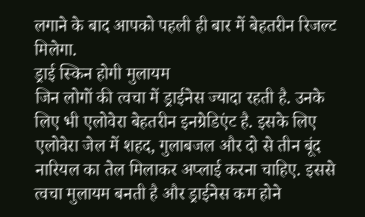लगाने के बाद आपको पहली ही बार में बेहतरीन रिजल्ट मिलेगा.
ड्राई स्किन होगी मुलायम
जिन लोगों की त्वचा में ड्राईनेस ज्यादा रहती है. उनके लिए भी एलोवेरा बेहतरीन इनग्रेडिएंट है. इसके लिए एलोवेरा जेल में शहद, गुलाबजल और दो से तीन बूंद नारियल का तेल मिलाकर अप्लाई करना चाहिए. इससे त्वचा मुलायम बनती है और ड्राईनेस कम होने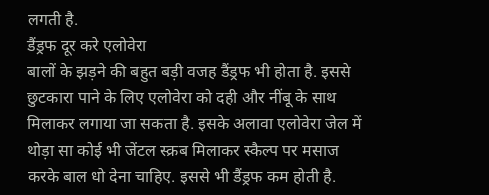लगती है.
डैंड्रफ दूर करे एलोवेरा
बालों के झड़ने की बहुत बड़ी वजह डैंड्रफ भी होता है. इससे छुटकारा पाने के लिए एलोवेरा को दही और नींबू के साथ मिलाकर लगाया जा सकता है. इसके अलावा एलोवेरा जेल में थोड़ा सा कोई भी जेंटल स्क्रब मिलाकर स्कैल्प पर मसाज करके बाल धो देना चाहिए. इससे भी डैंड्रफ कम होती है.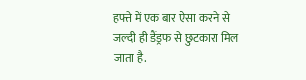हफ्ते में एक बार ऐसा करने से जल्दी ही डैंड्रफ से छुटकारा मिल जाता है.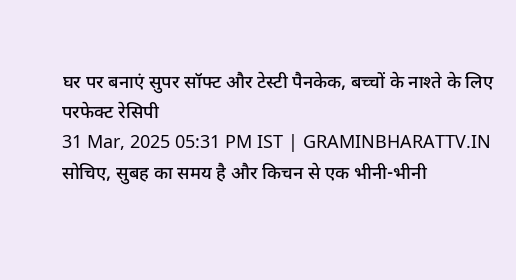घर पर बनाएं सुपर सॉफ्ट और टेस्टी पैनकेक, बच्चों के नाश्ते के लिए परफेक्ट रेसिपी
31 Mar, 2025 05:31 PM IST | GRAMINBHARATTV.IN
सोचिए, सुबह का समय है और किचन से एक भीनी-भीनी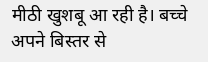मीठी खुशबू आ रही है। बच्चे अपने बिस्तर से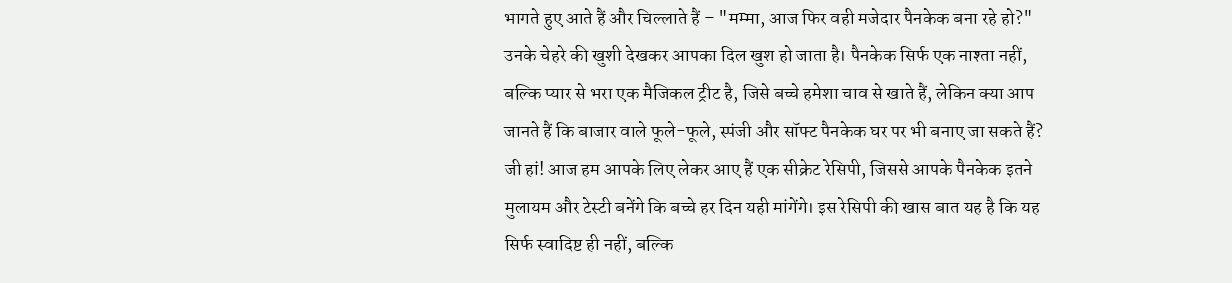भागते हुए आते हैं और चिल्लाते हैं – "मम्मा, आज फिर वही मजेदार पैनकेक बना रहे हो?" उनके चेहरे की खुशी देखकर आपका दिल खुश हो जाता है। पैनकेक सिर्फ एक नाश्ता नहीं, बल्कि प्यार से भरा एक मैजिकल ट्रीट है, जिसे बच्चे हमेशा चाव से खाते हैं, लेकिन क्या आप जानते हैं कि बाजार वाले फूले-फूले, स्पंजी और सॉफ्ट पैनकेक घर पर भी बनाए जा सकते हैं? जी हां! आज हम आपके लिए लेकर आए हैं एक सीक्रेट रेसिपी, जिससे आपके पैनकेक इतने मुलायम और टेस्टी बनेंगे कि बच्चे हर दिन यही मांगेंगे। इस रेसिपी की खास बात यह है कि यह सिर्फ स्वादिष्ट ही नहीं, बल्कि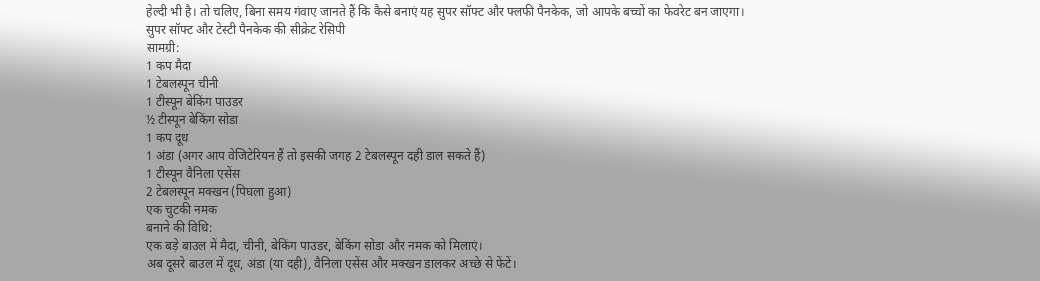हेल्दी भी है। तो चलिए, बिना समय गंवाए जानते हैं कि कैसे बनाएं यह सुपर सॉफ्ट और फ्लफी पैनकेक, जो आपके बच्चों का फेवरेट बन जाएगा।
सुपर सॉफ्ट और टेस्टी पैनकेक की सीक्रेट रेसिपी
सामग्री:
1 कप मैदा
1 टेबलस्पून चीनी
1 टीस्पून बेकिंग पाउडर
½ टीस्पून बेकिंग सोडा
1 कप दूध
1 अंडा (अगर आप वेजिटेरियन हैं तो इसकी जगह 2 टेबलस्पून दही डाल सकते हैं)
1 टीस्पून वैनिला एसेंस
2 टेबलस्पून मक्खन (पिघला हुआ)
एक चुटकी नमक
बनाने की विधि:
एक बड़े बाउल में मैदा, चीनी, बेकिंग पाउडर, बेकिंग सोडा और नमक को मिलाएं।
अब दूसरे बाउल में दूध, अंडा (या दही), वैनिला एसेंस और मक्खन डालकर अच्छे से फेंटें।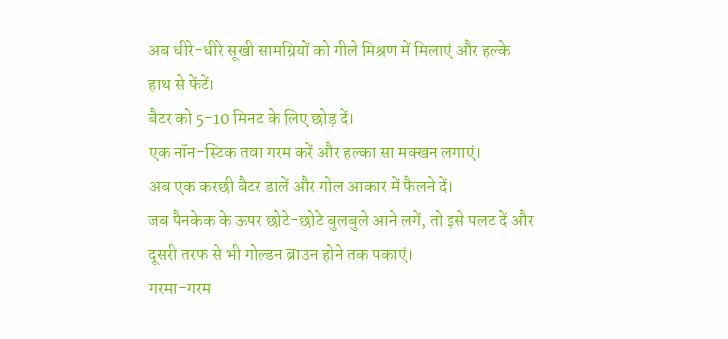अब धीरे-धीरे सूखी सामग्रियों को गीले मिश्रण में मिलाएं और हल्के हाथ से फेंटें।
बैटर को 5-10 मिनट के लिए छोड़ दें।
एक नॉन-स्टिक तवा गरम करें और हल्का सा मक्खन लगाएं।
अब एक करछी बैटर डालें और गोल आकार में फैलने दें।
जब पैनकेक के ऊपर छोटे-छोटे बुलबुले आने लगें, तो इसे पलट दें और दूसरी तरफ से भी गोल्डन ब्राउन होने तक पकाएं।
गरमा-गरम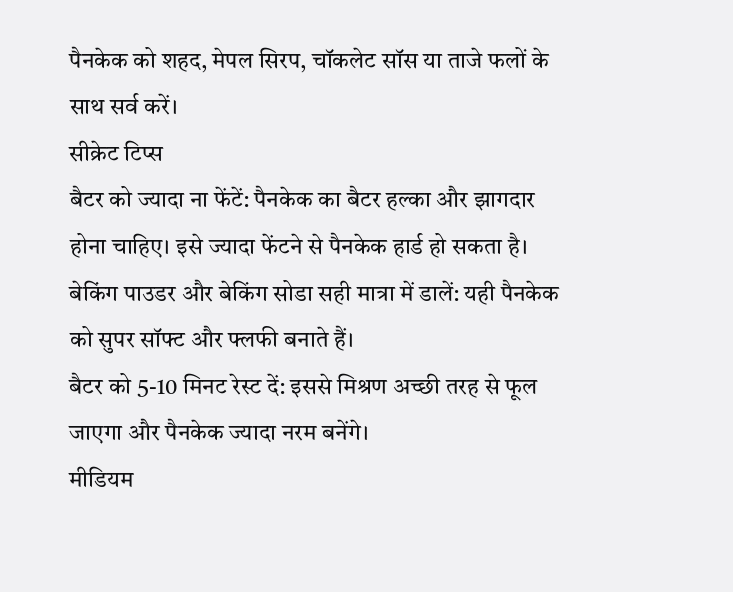पैनकेक को शहद, मेपल सिरप, चॉकलेट सॉस या ताजे फलों के साथ सर्व करें।
सीक्रेट टिप्स
बैटर को ज्यादा ना फेंटें: पैनकेक का बैटर हल्का और झागदार होना चाहिए। इसे ज्यादा फेंटने से पैनकेक हार्ड हो सकता है।
बेकिंग पाउडर और बेकिंग सोडा सही मात्रा में डालें: यही पैनकेक को सुपर सॉफ्ट और फ्लफी बनाते हैं।
बैटर को 5-10 मिनट रेस्ट दें: इससे मिश्रण अच्छी तरह से फूल जाएगा और पैनकेक ज्यादा नरम बनेंगे।
मीडियम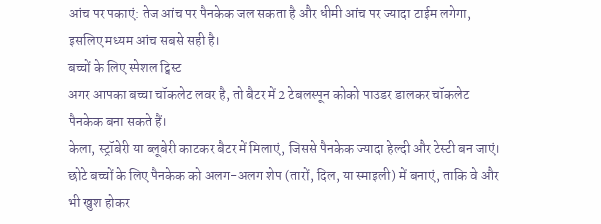आंच पर पकाएं: तेज आंच पर पैनकेक जल सकता है और धीमी आंच पर ज्यादा टाईम लगेगा, इसलिए मध्यम आंच सबसे सही है।
बच्चों के लिए स्पेशल ट्विस्ट
अगर आपका बच्चा चॉकलेट लवर है, तो बैटर में 2 टेबलस्पून कोको पाउडर डालकर चॉकलेट पैनकेक बना सकते हैं।
केला, स्ट्रॉबेरी या ब्लूबेरी काटकर बैटर में मिलाएं, जिससे पैनकेक ज्यादा हेल्दी और टेस्टी बन जाएं।
छोटे बच्चों के लिए पैनकेक को अलग-अलग शेप (तारों, दिल, या स्माइली) में बनाएं, ताकि वे और भी खुश होकर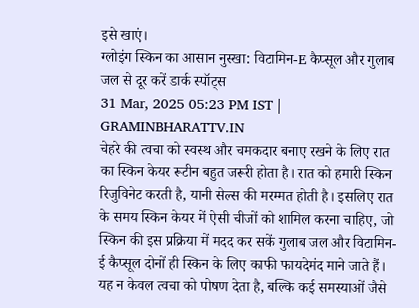इसे खाएं।
ग्लोइंग स्किन का आसान नुस्खा: विटामिन-E कैप्सूल और गुलाब जल से दूर करें डार्क स्पॉट्स
31 Mar, 2025 05:23 PM IST | GRAMINBHARATTV.IN
चेहरे की त्वचा को स्वस्थ और चमकदार बनाए रखने के लिए रात का स्किन केयर रूटीन बहुत जरूरी होता है। रात को हमारी स्किन रिजुविनेट करती है, यानी सेल्स की मरम्मत होती है। इसलिए रात के समय स्किन केयर में ऐसी चीजों को शामिल करना चाहिए, जो स्किन की इस प्रक्रिया में मदद कर सकें गुलाब जल और विटामिन-ई कैप्सूल दोनों ही स्किन के लिए काफी फायदेमंद माने जाते हैं। यह न केवल त्वचा को पोषण देता है, बल्कि कई समस्याओं जैसे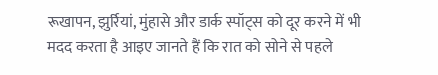रूखापन, झुर्रियां, मुंहासे और डार्क स्पॉट्स को दूर करने में भी मदद करता है आइए जानते हैं कि रात को सोने से पहले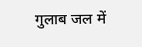गुलाब जल में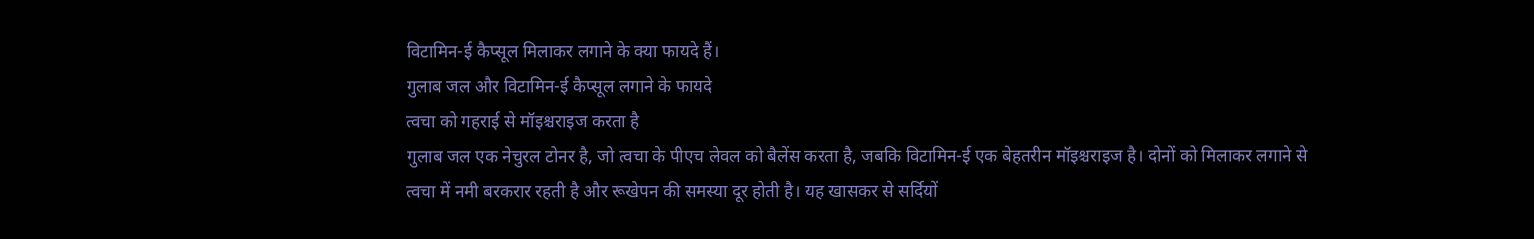विटामिन-ई कैप्सूल मिलाकर लगाने के क्या फायदे हैं।
गुलाब जल और विटामिन-ई कैप्सूल लगाने के फायदे
त्वचा को गहराई से मॉइश्चराइज करता है
गुलाब जल एक नेचुरल टोनर है, जो त्वचा के पीएच लेवल को बैलेंस करता है, जबकि विटामिन-ई एक बेहतरीन मॉइश्चराइज है। दोनों को मिलाकर लगाने से त्वचा में नमी बरकरार रहती है और रूखेपन की समस्या दूर होती है। यह खासकर से सर्दियों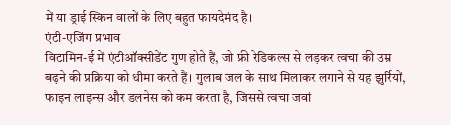में या ड्राई स्किन वालों के लिए बहुत फायदेमंद है।
एंटी-एजिंग प्रभाव
विटामिन-ई में एंटीऑक्सीडेंट गुण होते हैं, जो फ्री रेडिकल्स से लड़कर त्वचा की उम्र बढ़ने की प्रक्रिया को धीमा करते हैं। गुलाब जल के साथ मिलाकर लगाने से यह झुर्रियों, फाइन लाइन्स और डलनेस को कम करता है, जिससे त्वचा जवां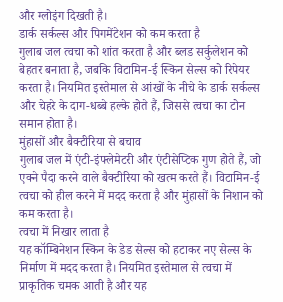और ग्लोइंग दिखती है।
डार्क सर्कल्स और पिगमेंटेशन को कम करता है
गुलाब जल त्वचा को शांत करता है और ब्लड सर्कुलेशन को बेहतर बनाता है, जबकि विटामिन-ई स्किन सेल्स को रिपेयर करता है। नियमित इस्तेमाल से आंखों के नीचे के डार्क सर्कल्स और चेहरे के दाग-धब्बे हल्के होते हैं, जिससे त्वचा का टोन समान होता है।
मुंहासों और बैक्टीरिया से बचाव
गुलाब जल में एंटी-इंफ्लेमेटरी और एंटीसेप्टिक गुण होते हैं, जो एक्ने पैदा करने वाले बैक्टीरिया को खत्म करते हैं। विटामिन-ई त्वचा को हील करने में मदद करता है और मुंहासों के निशान को कम करता है।
त्वचा में निखार लाता है
यह कॉम्बिनेशन स्किन के डेड सेल्स को हटाकर नए सेल्स के निर्माण में मदद करता है। नियमित इस्तेमाल से त्वचा में प्राकृतिक चमक आती है और यह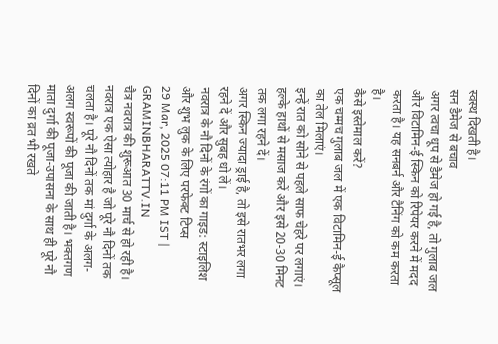स्वस्थ दिखती है।
सन डैमेज से बचाव
अगर त्वचा धूप से डैमेज हो गई है, तो गुलाब जल और विटामिन-ई स्किन को रिपेयर करने में मदद करता है। यह सनबर्न और टैनिंग को कम करता है।
कैसे इस्तेमाल करें?
एक चम्मच गुलाब जल में एक विटामिन-ई कैप्सूल का तेल मिलाएं।
इन्हें रात को सोने से पहले साफ चेहरे पर लगाएं।
हल्के हाथों से मसाज करें और इसे 20-30 मिनट तक लगा रहने दें।
अगर स्किन ज्यादा ड्राई है, तो इसे रातभर लगा रहने दें और सुबह धो लें।
नवरात्र के नौ दिनों के रंगों का गाइड: स्टाइलिश और शुभ लुक के लिए परफेक्ट टिप्स
29 Mar, 2025 07:11 PM IST | GRAMINBHARATTV.IN
चैत्र नवरात्र की शुरूआत 30 मार्च से हो रही है। नवरात्र एक ऐसा त्योहार है जो पूरे नौ दिनों तक चलता है। पूरे नौ दिनों तक मां दुर्गा के अलग-अलग स्वरूपों की पूजा की जाती है। भक्तगण माता दुर्गा की पूजा-उपासना के साथ ही पूरे नौ दिनों का व्रत भी रखते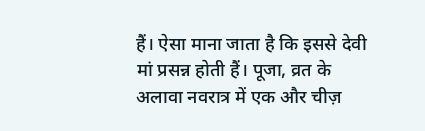हैं। ऐसा माना जाता है कि इससे देवी मां प्रसन्न होती हैं। पूजा, व्रत के अलावा नवरात्र में एक और चीज़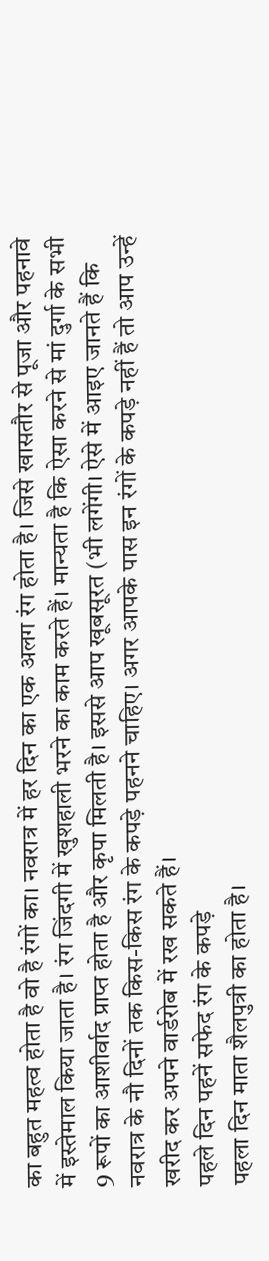का बहुत महत्व होता है वो है रंगों का। नवरात्र में हर दिन का एक अलग रंग होता है। जिसे खासतौर से पूजा और पहनावे में इस्तेमाल किया जाता है। रंग जिंदगी में खुशहाली भरने का काम करते हैं। मान्यता है कि ऐसा करने से मां दुर्गा के सभी 9 रूपों का आशीर्वाद प्राप्त होता है और कृपा मिलती है। इससे आप खूबसूरत (भी लगेंगी। ऐसे में आइए जानते हैं कि नवरात्र के नौ दिनों तक किस-किस रंग के कपड़े पहनने चाहिए। अगर आपके पास इन रंगों के कपड़े नहीं हैं तो आप उन्हें खरीद कर अपने वार्डरोब में रख सकते हैं।
पहले दिन पहनें सफेद रंग के कपड़े
पहला दिन माता शैलपुत्री का होता है।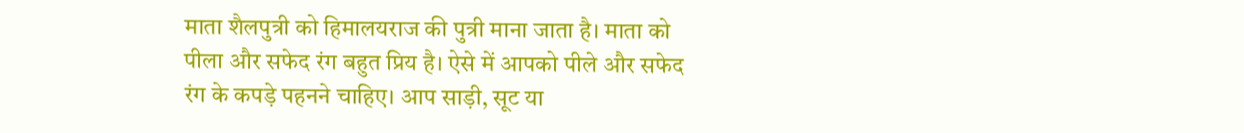माता शैलपुत्री को हिमालयराज की पुत्री माना जाता है। माता को पीला और सफेद रंग बहुत प्रिय है। ऐसे में आपको पीले और सफेद रंग के कपड़े पहनने चाहिए। आप साड़ी, सूट या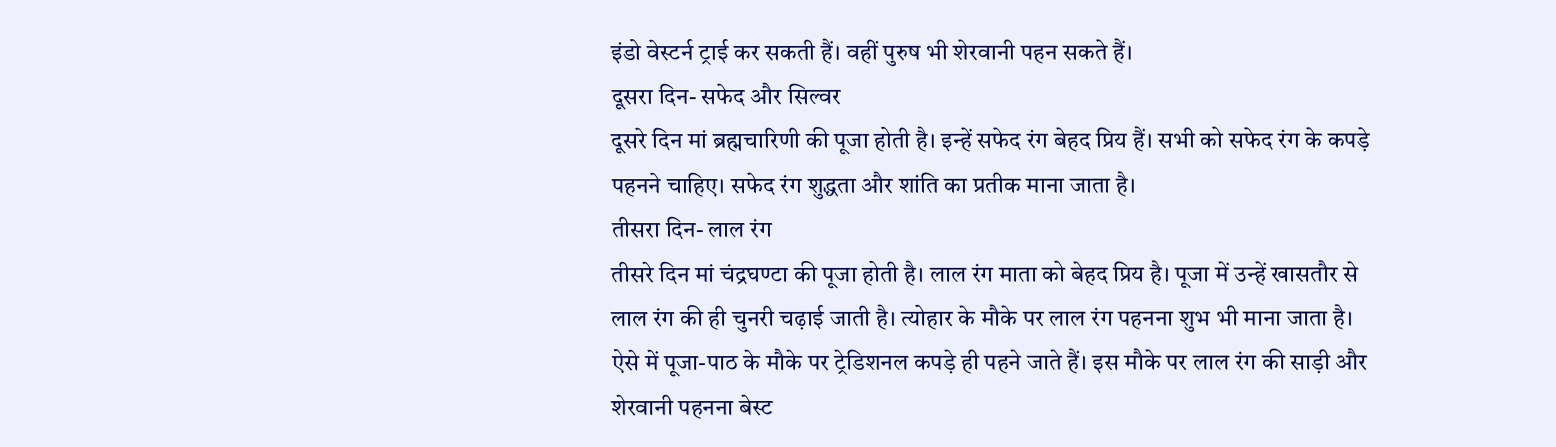इंडो वेस्टर्न ट्राई कर सकती हैं। वहीं पुरुष भी शेरवानी पहन सकते हैं।
दूसरा दिन- सफेद और सिल्वर
दूसरे दिन मां ब्रह्मचारिणी की पूजा होती है। इन्हें सफेद रंग बेहद प्रिय हैं। सभी को सफेद रंग के कपड़े पहनने चाहिए। सफेद रंग शुद्धता और शांति का प्रतीक माना जाता है।
तीसरा दिन- लाल रंग
तीसरे दिन मां चंद्रघण्टा की पूजा होती है। लाल रंग माता को बेहद प्रिय है। पूजा में उन्हें खासतौर से लाल रंग की ही चुनरी चढ़ाई जाती है। त्योहार के मौके पर लाल रंग पहनना शुभ भी माना जाता है। ऐसे में पूजा-पाठ के मौके पर ट्रेडिशनल कपड़े ही पहने जाते हैं। इस मौके पर लाल रंग की साड़ी और शेरवानी पहनना बेस्ट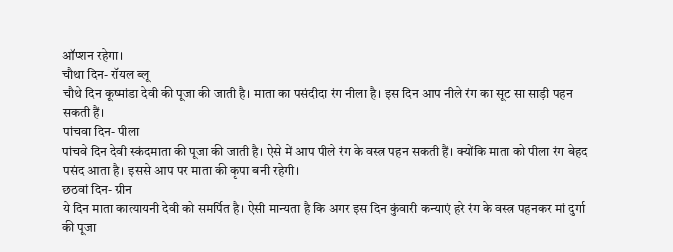ऑप्शन रहेगा।
चौथा दिन- रॉयल ब्लू
चौथे दिन कूष्मांडा देवी की पूजा की जाती है। माता का पसंदीदा रंग नीला है। इस दिन आप नीले रंग का सूट सा साड़ी पहन सकती हैं।
पांचवा दिन- पीला
पांचवे दिन देवी स्कंदमाता की पूजा की जाती है। ऐसे में आप पीले रंग के वस्त्र पहन सकती हैं। क्योंकि माता को पीला रंग बेहद पसंद आता है। इससे आप पर माता की कृपा बनी रहेगी।
छठवां दिन- ग्रीन
ये दिन माता कात्यायनी देवी को समर्पित है। ऐसी मान्यता है कि अगर इस दिन कुंवारी कन्याएं हरे रंग के वस्त्र पहनकर मां दुर्गा की पूजा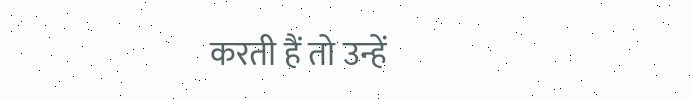करती हैं तो उन्हें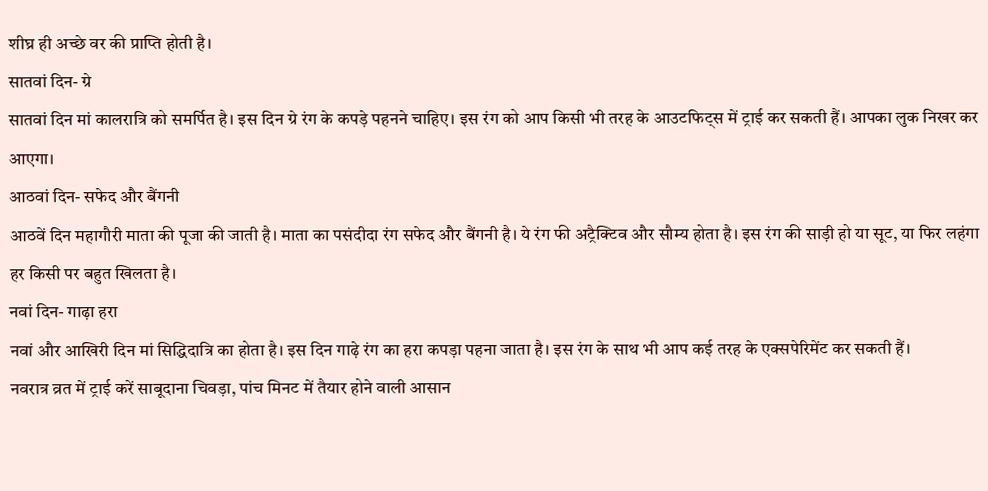शीघ्र ही अच्छे वर की प्राप्ति होती है।
सातवां दिन- ग्रे
सातवां दिन मां कालरात्रि को समर्पित है। इस दिन ग्रे रंग के कपड़े पहनने चाहिए। इस रंग को आप किसी भी तरह के आउटफिट्स में ट्राई कर सकती हैं। आपका लुक निखर कर आएगा।
आठवां दिन- सफेद और बैंगनी
आठवें दिन महागौरी माता की पूजा की जाती है। माता का पसंदीदा रंग सफेद और बैंगनी है। ये रंग फी अट्रैक्टिव और सौम्य होता है। इस रंग की साड़ी हो या सूट, या फिर लहंगा हर किसी पर बहुत खिलता है।
नवां दिन- गाढ़ा हरा
नवां और आखिरी दिन मां सिद्धिदात्रि का होता है। इस दिन गाढ़े रंग का हरा कपड़ा पहना जाता है। इस रंग के साथ भी आप कई तरह के एक्सपेरिमेंट कर सकती हैं।
नवरात्र व्रत में ट्राई करें साबूदाना चिवड़ा, पांच मिनट में तैयार होने वाली आसान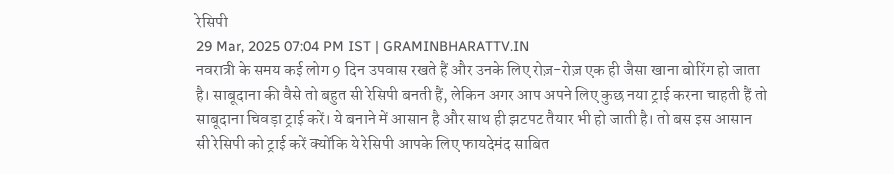रेसिपी
29 Mar, 2025 07:04 PM IST | GRAMINBHARATTV.IN
नवरात्री के समय कई लोग 9 दिन उपवास रखते हैं और उनके लिए रोज़-रोज़ एक ही जैसा खाना बोरिंग हो जाता है। साबूदाना की वैसे तो बहुत सी रेसिपी बनती हैं, लेकिन अगर आप अपने लिए कुछ नया ट्राई करना चाहती हैं तो साबूदाना चिवड़ा ट्राई करें। ये बनाने में आसान है और साथ ही झटपट तैयार भी हो जाती है। तो बस इस आसान सी रेसिपी को ट्राई करें क्योंकि ये रेसिपी आपके लिए फायदेमंद साबित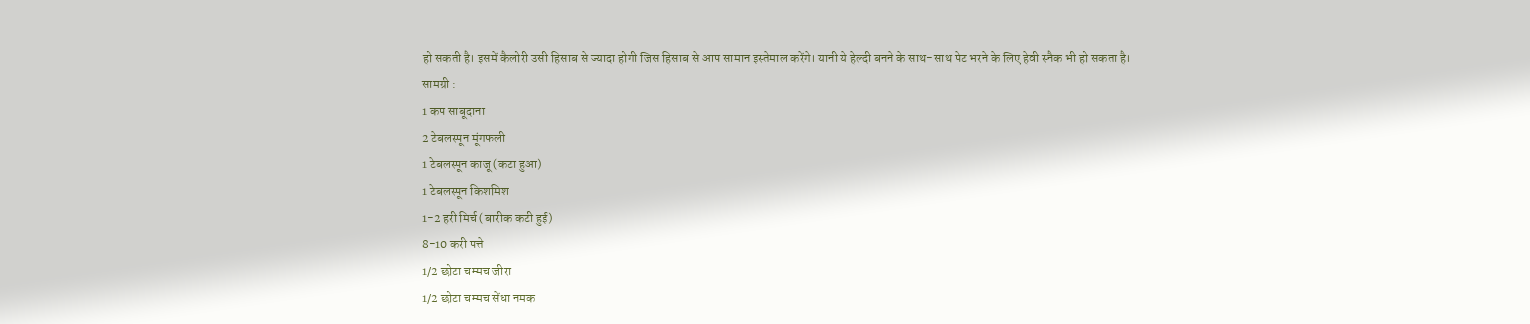हो सकती है। इसमें कैलोरी उसी हिसाब से ज्यादा होगी जिस हिसाब से आप सामान इस्तेमाल करेंगे। यानी ये हेल्दी बनने के साथ-साथ पेट भरने के लिए हेवी स्नैक भी हो सकता है।
सामग्री :
1 कप साबूदाना
2 टेबलस्पून मूंगफली
1 टेबलस्पून काजू (कटा हुआ)
1 टेबलस्पून किशमिश
1-2 हरी मिर्च (बारीक कटी हुई)
8-10 करी पत्ते
1/2 छोटा चम्मच जीरा
1/2 छोटा चम्मच सेंधा नमक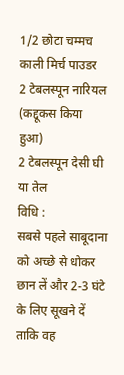1/2 छोटा चम्मच काली मिर्च पाउडर
2 टेबलस्पून नारियल (कद्दूकस किया हुआ)
2 टेबलस्पून देसी घी या तेल
विधि :
सबसे पहले साबूदाना को अच्छे से धोकर छान लें और 2-3 घंटे के लिए सूखने दें ताकि वह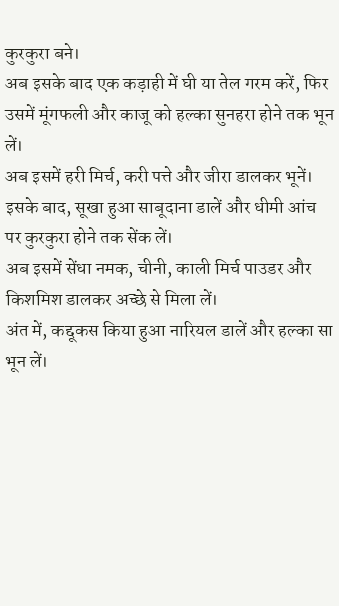कुरकुरा बने।
अब इसके बाद एक कड़ाही में घी या तेल गरम करें, फिर उसमें मूंगफली और काजू को हल्का सुनहरा होने तक भून लें।
अब इसमें हरी मिर्च, करी पत्ते और जीरा डालकर भूनें।
इसके बाद, सूखा हुआ साबूदाना डालें और धीमी आंच पर कुरकुरा होने तक सेंक लें।
अब इसमें सेंधा नमक, चीनी, काली मिर्च पाउडर और किशमिश डालकर अच्छे से मिला लें।
अंत में, कद्दूकस किया हुआ नारियल डालें और हल्का सा भून लें।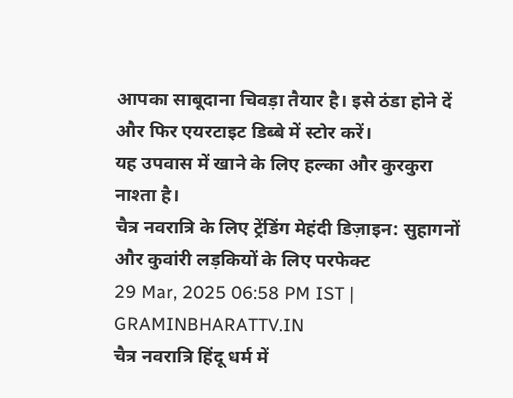आपका साबूदाना चिवड़ा तैयार है। इसे ठंडा होने दें और फिर एयरटाइट डिब्बे में स्टोर करें।
यह उपवास में खाने के लिए हल्का और कुरकुरा नाश्ता है।
चैत्र नवरात्रि के लिए ट्रेंडिंग मेहंदी डिज़ाइन: सुहागनों और कुवांरी लड़कियों के लिए परफेक्ट
29 Mar, 2025 06:58 PM IST | GRAMINBHARATTV.IN
चैत्र नवरात्रि हिंदू धर्म में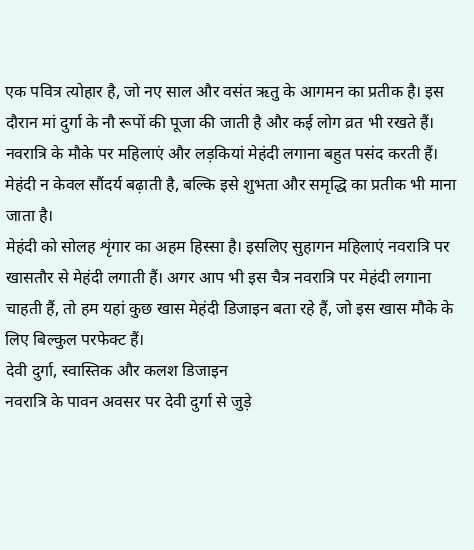एक पवित्र त्योहार है, जो नए साल और वसंत ऋतु के आगमन का प्रतीक है। इस दौरान मां दुर्गा के नौ रूपों की पूजा की जाती है और कई लोग व्रत भी रखते हैं। नवरात्रि के मौके पर महिलाएं और लड़कियां मेहंदी लगाना बहुत पसंद करती हैं। मेहंदी न केवल सौंदर्य बढ़ाती है, बल्कि इसे शुभता और समृद्धि का प्रतीक भी माना जाता है।
मेहंदी को सोलह शृंगार का अहम हिस्सा है। इसलिए सुहागन महिलाएं नवरात्रि पर खासतौर से मेहंदी लगाती हैं। अगर आप भी इस चैत्र नवरात्रि पर मेहंदी लगाना चाहती हैं, तो हम यहां कुछ खास मेहंदी डिजाइन बता रहे हैं, जो इस खास मौके के लिए बिल्कुल परफेक्ट हैं।
देवी दुर्गा, स्वास्तिक और कलश डिजाइन
नवरात्रि के पावन अवसर पर देवी दुर्गा से जुड़े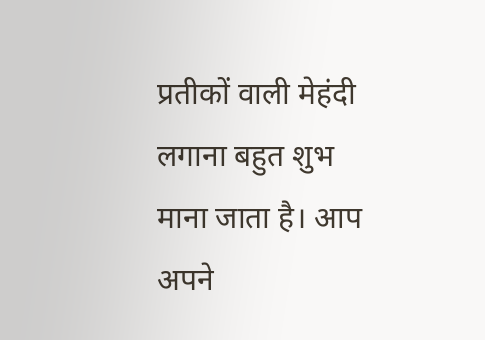प्रतीकों वाली मेहंदी लगाना बहुत शुभ माना जाता है। आप अपने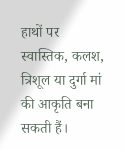हाथों पर स्वास्तिक, कलश, त्रिशूल या दुर्गा मां की आकृति बना सकती हैं।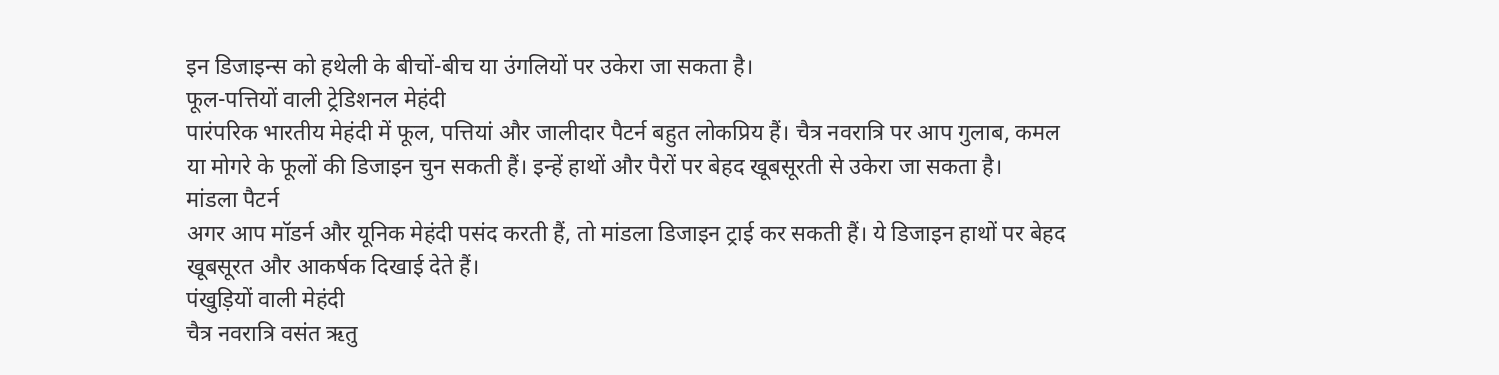इन डिजाइन्स को हथेली के बीचों-बीच या उंगलियों पर उकेरा जा सकता है।
फूल-पत्तियों वाली ट्रेडिशनल मेहंदी
पारंपरिक भारतीय मेहंदी में फूल, पत्तियां और जालीदार पैटर्न बहुत लोकप्रिय हैं। चैत्र नवरात्रि पर आप गुलाब, कमल या मोगरे के फूलों की डिजाइन चुन सकती हैं। इन्हें हाथों और पैरों पर बेहद खूबसूरती से उकेरा जा सकता है।
मांडला पैटर्न
अगर आप मॉडर्न और यूनिक मेहंदी पसंद करती हैं, तो मांडला डिजाइन ट्राई कर सकती हैं। ये डिजाइन हाथों पर बेहद खूबसूरत और आकर्षक दिखाई देते हैं।
पंखुड़ियों वाली मेहंदी
चैत्र नवरात्रि वसंत ऋतु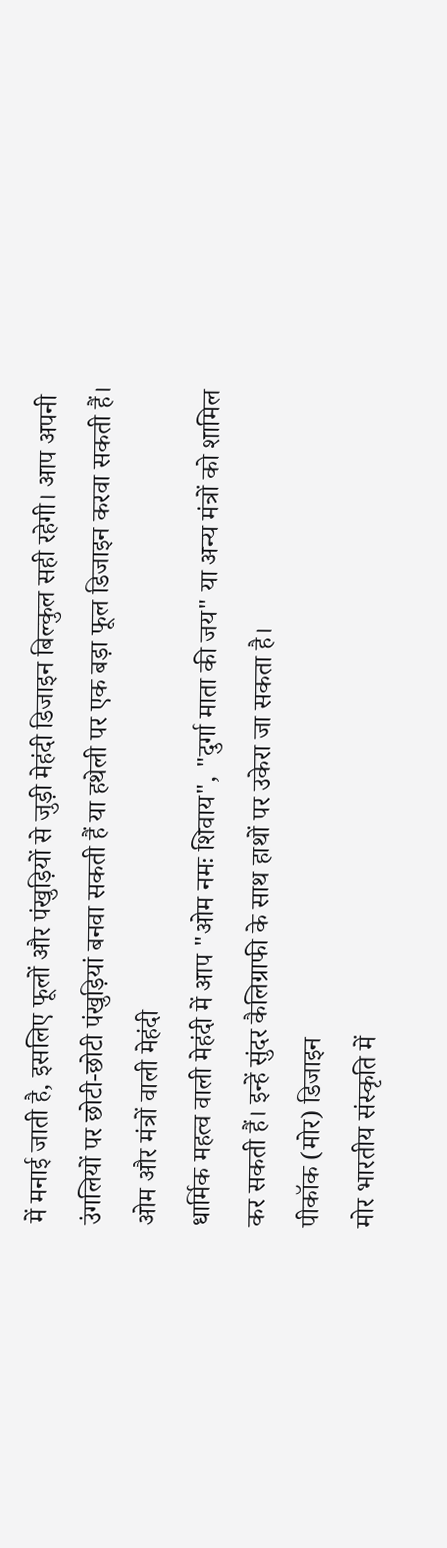में मनाई जाती है, इसलिए फूलों और पंखुड़ियों से जुड़ी मेहंदी डिजाइन बिल्कुल सही रहेगी। आप अपनी उंगलियों पर छोटी-छोटी पंखुड़ियां बनवा सकती हैं या हथेली पर एक बड़ा फूल डिजाइन करवा सकती हैं।
ओम और मंत्रों वाली मेहंदी
धार्मिक महत्व वाली मेहंदी में आप "ओम नमः शिवाय", "दुर्गा माता की जय" या अन्य मंत्रों को शामिल कर सकती हैं। इन्हें सुंदर कैलिग्राफी के साथ हाथों पर उकेरा जा सकता है।
पीकॉक (मोर) डिजाइन
मोर भारतीय संस्कृति में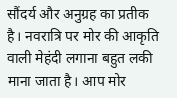सौंदर्य और अनुग्रह का प्रतीक है। नवरात्रि पर मोर की आकृति वाली मेहंदी लगाना बहुत लकी माना जाता है। आप मोर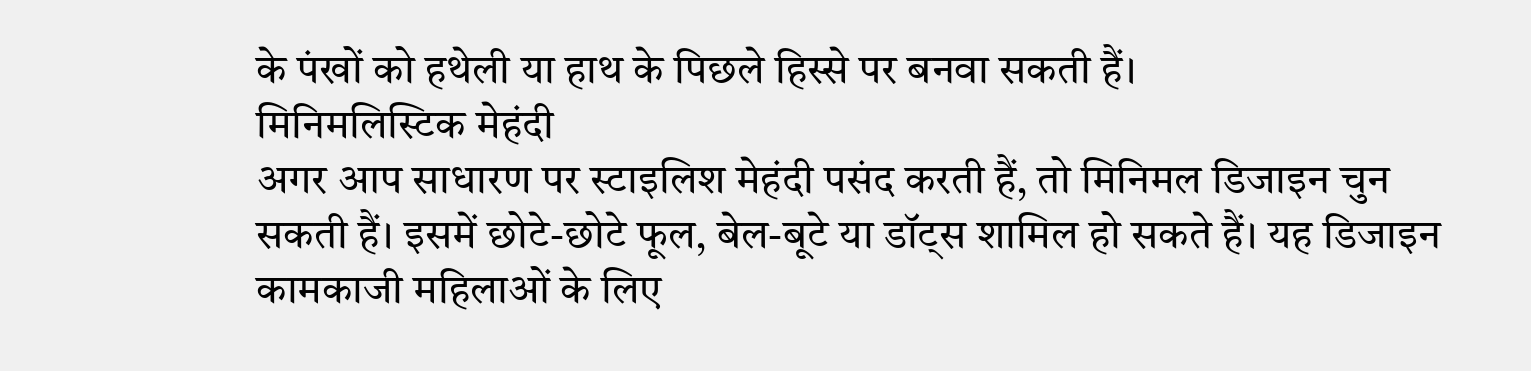के पंखों को हथेली या हाथ के पिछले हिस्से पर बनवा सकती हैं।
मिनिमलिस्टिक मेहंदी
अगर आप साधारण पर स्टाइलिश मेहंदी पसंद करती हैं, तो मिनिमल डिजाइन चुन सकती हैं। इसमें छोटे-छोटे फूल, बेल-बूटे या डॉट्स शामिल हो सकते हैं। यह डिजाइन कामकाजी महिलाओं के लिए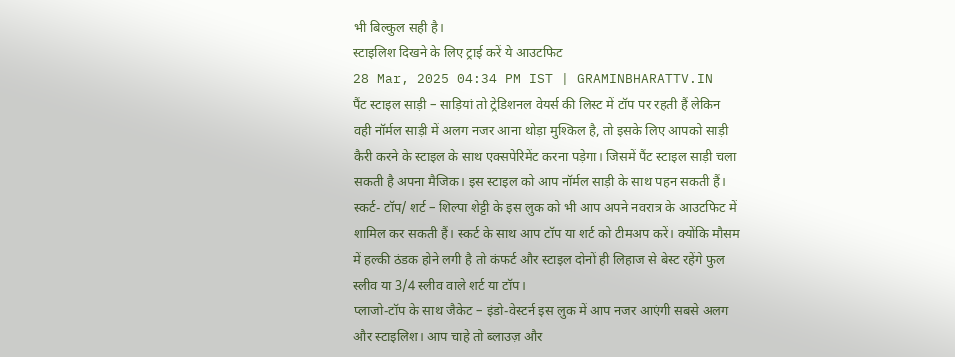भी बिल्कुल सही है।
स्टाइलिश दिखने के लिए ट्राई करें ये आउटफिट
28 Mar, 2025 04:34 PM IST | GRAMINBHARATTV.IN
पैंट स्टाइल साड़ी – साड़ियां तो ट्रेडिशनल वेयर्स की लिस्ट में टॉप पर रहती हैं लेकिन वही नॉर्मल साड़ी में अलग नजर आना थोड़ा मुश्किल है, तो इसके लिए आपको साड़ी कैरी करने के स्टाइल के साथ एक्सपेरिमेंट करना पड़ेगा। जिसमें पैंट स्टाइल साड़ी चला सकती है अपना मैजिक। इस स्टाइल को आप नॉर्मल साड़ी के साथ पहन सकती हैं।
स्कर्ट- टॉप/ शर्ट – शिल्पा शेट्टी के इस लुक को भी आप अपने नवरात्र के आउटफिट में शामिल कर सकती हैं। स्कर्ट के साथ आप टॉप या शर्ट को टीमअप करें। क्योंकि मौसम में हल्की ठंडक होने लगी है तो कंफर्ट और स्टाइल दोनों ही लिहाज से बेस्ट रहेंगे फुल स्लीव या 3/4 स्लीव वाले शर्ट या टॉप।
प्लाजो-टॉप के साथ जैकेट – इंडो-वेस्टर्न इस लुक में आप नजर आएंगी सबसे अलग और स्टाइलिश। आप चाहे तो ब्लाउज़ और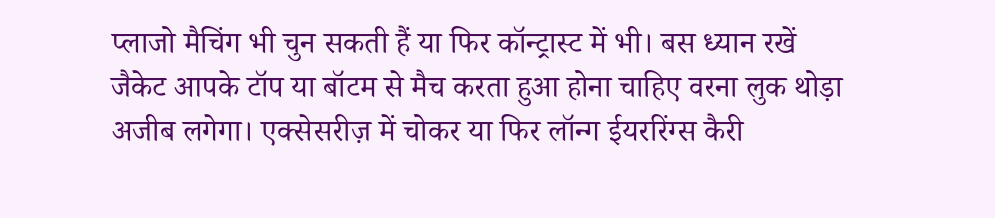प्लाजो मैचिंग भी चुन सकती हैं या फिर कॉन्ट्रास्ट में भी। बस ध्यान रखें जैकेट आपके टॉप या बॉटम से मैच करता हुआ होना चाहिए वरना लुक थोड़ा अजीब लगेगा। एक्सेसरीज़ में चोकर या फिर लॉन्ग ईयररिंग्स कैरी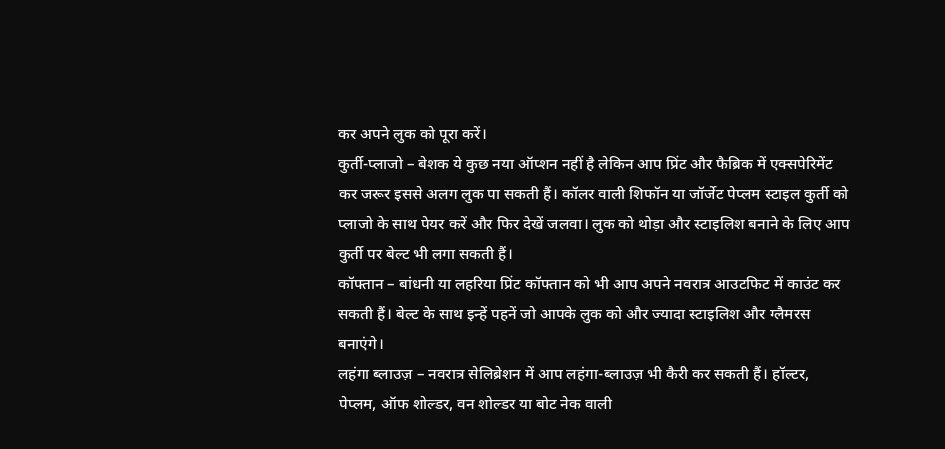कर अपने लुक को पूरा करें।
कुर्ती-प्लाजो – बेशक ये कुछ नया ऑप्शन नहीं है लेकिन आप प्रिंट और फैब्रिक में एक्सपेरिमेंट कर जरूर इससे अलग लुक पा सकती हैं। कॉलर वाली शिफॉन या जॉर्जेट पेप्लम स्टाइल कुर्ती को प्लाजो के साथ पेयर करें और फिर देखें जलवा। लुक को थोड़ा और स्टाइलिश बनाने के लिए आप कुर्ती पर बेल्ट भी लगा सकती हैं।
कॉफ्तान – बांधनी या लहरिया प्रिंट कॉफ्तान को भी आप अपने नवरात्र आउटफिट में काउंट कर सकती हैं। बेल्ट के साथ इन्हें पहनें जो आपके लुक को और ज्यादा स्टाइलिश और ग्लैमरस बनाएंगे।
लहंगा ब्लाउज़ – नवरात्र सेलिब्रेशन में आप लहंगा-ब्लाउज़ भी कैरी कर सकती हैं। हॉल्टर, पेप्लम, ऑफ शोल्डर, वन शोल्डर या बोट नेक वाली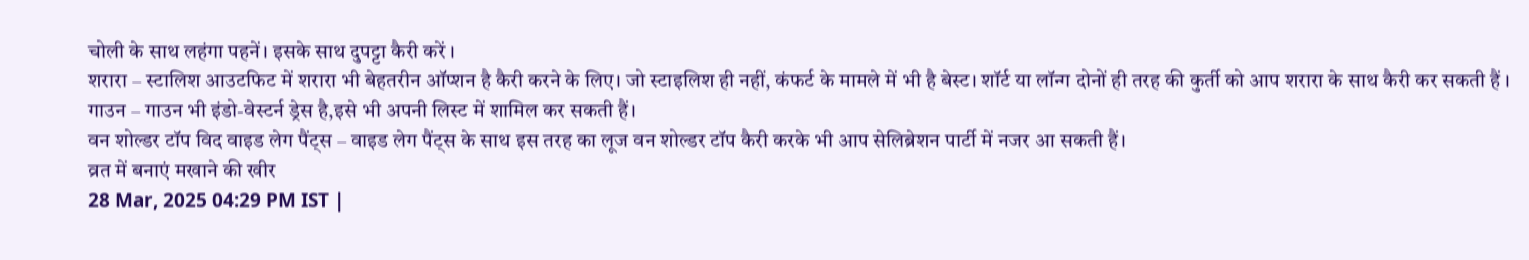चोली के साथ लहंगा पहनें। इसके साथ दुपट्टा कैरी करें ।
शरारा – स्टालिश आउटफिट में शरारा भी बेहतरीन ऑप्शन है कैरी करने के लिए। जो स्टाइलिश ही नहीं, कंफर्ट के मामले में भी है बेस्ट। शॉर्ट या लॉन्ग दोनों ही तरह की कुर्ती को आप शरारा के साथ कैरी कर सकती हैं ।
गाउन – गाउन भी इंडो-वेस्टर्न ड्रेस है,इसे भी अपनी लिस्ट में शामिल कर सकती हैं।
वन शोल्डर टॉप विद वाइड लेग पैंट्स – वाइड लेग पैंट्स के साथ इस तरह का लूज वन शोल्डर टॉप कैरी करके भी आप सेलिब्रेशन पार्टी में नजर आ सकती हैं।
व्रत में बनाएं मखाने की खीर
28 Mar, 2025 04:29 PM IST |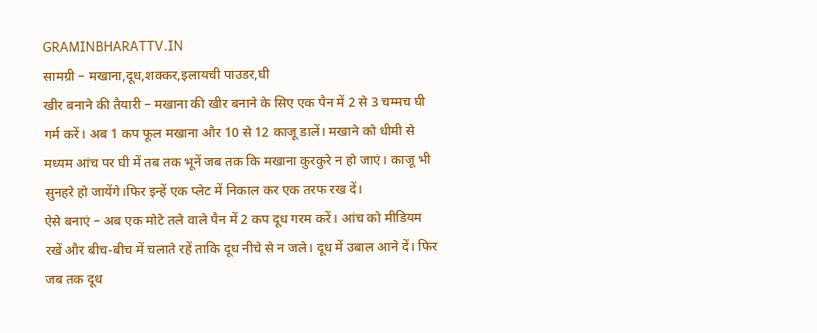GRAMINBHARATTV.IN
सामग्री – मखाना,दूध,शक्कर,इलायची पाउडर,घी
खीर बनाने की तैयारी – मखाना की खीर बनाने के सिए एक पैन में 2 से 3 चम्मच घी गर्म करें। अब 1 कप फूल मखाना और 10 से 12 काजू डालें। मखाने को धीमी से मध्यम आंच पर घी में तब तक भूनें जब तक कि मखाना कुरकुरे न हो जाएं। काजू भी सुनहरे हो जायेंगे।फिर इन्हें एक प्लेट में निकाल कर एक तरफ रख दें।
ऐसे बनाएं – अब एक मोटे तले वाले पैन में 2 कप दूध गरम करें। आंच को मीडियम रखें और बीच-बीच में चलाते रहें ताकि दूध नीचे से न जले। दूध में उबाल आने दें। फिर जब तक दूध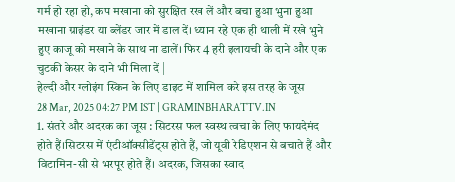गर्म हो रहा हो, कप मखाना को सुरक्षित रख लें और बचा हुआ भुना हुआ मखाना ग्राइंडर या ब्लेंडर जार में डाल दें। ध्यान रहे एक ही थाली में रखे भुने हुए काजू को मखाने के साथ ना डालें। फिर 4 हरी इलायची के दाने और एक चुटकी केसर के दाने भी मिला दें |
हेल्दी और ग्लोइंग स्किन के लिए डाइट में शामिल करे इस तरह के जूस
28 Mar, 2025 04:27 PM IST | GRAMINBHARATTV.IN
1. संतरे और अदरक का जूस : सिटरस फल स्वस्थ त्वचा के लिए फायदेमंद होते हैं।सिटरस में एंटीऑक्सीडेंट्स होते हैं, जो यूवी रेडिएशन से बचाते हैं और विटामिन-सी से भरपूर होते हैं। अदरक, जिसका स्वाद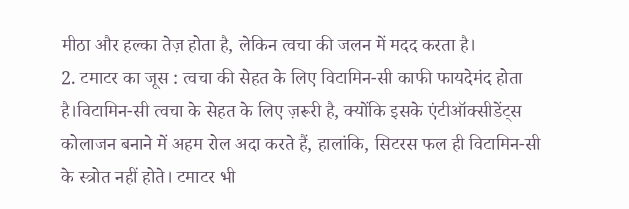मीठा और हल्का तेज़ होता है, लेकिन त्वचा की जलन में मदद करता है।
2. टमाटर का जूस : त्वचा की सेहत के लिए विटामिन-सी काफी फायदेमंद होता है।विटामिन-सी त्वचा के सेहत के लिए ज़रूरी है, क्योंकि इसके एंटीऑक्सीडेंट्स कोलाजन बनाने में अहम रोल अदा करते हैं, हालांकि, सिटरस फल ही विटामिन-सी के स्त्रोत नहीं होते। टमाटर भी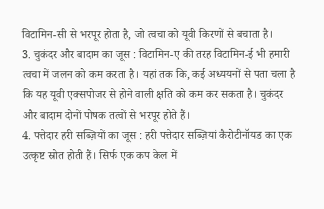विटामिन-सी से भरपूर होता है, जो त्वचा को यूवी किरणों से बचाता है।
3. चुकंदर और बादाम का जूस : विटामिन-ए की तरह विटामिन-ई भी हमारी त्वचा में जलन को कम करता है। यहां तक कि, कई अध्ययनों से पता चला है कि यह यूवी एक्सपोजर से होने वाली क्षति को कम कर सकता है। चुकंदर और बादाम दोनों पोषक तत्वों से भरपूर होते हैं।
4. पत्तेदार हरी सब्ज़ियों का जूस : हरी पत्तेदार सब्ज़ियां कैरोटीनॉयड का एक उत्कृष्ट स्रोत होती हैं। सिर्फ एक कप केल में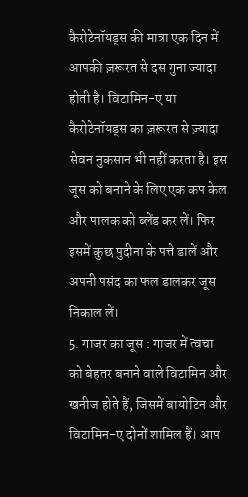कैरोटेनॉयड्स की मात्रा एक दिन में आपकी ज़रूरत से दस गुना ज्यादा होती है। विटामिन-ए या कैरोटेनॉयड्स का ज़रूरत से ज़्यादा सेवन नुकसान भी नहीं करता है। इस जूस को बनाने के लिए एक कप केल और पालक को ब्लेंड कर लें। फिर इसमें कुछ पुदीना के पत्ते डालें और अपनी पसंद का फल डालकर जूस निकाल लें।
5. गाजर का जूस : गाजर में त्वचा को बेहतर बनाने वाले विटामिन और खनीज होते हैं, जिसमें बायोटिन और विटामिन-ए दोनों शामिल हैं। आप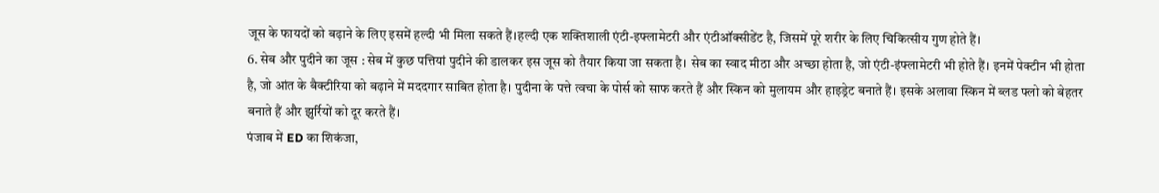जूस के फायदों को बढ़ाने के लिए इसमें हल्दी भी मिला सकते हैं।हल्दी एक शक्तिशाली एंटी-इफ्लामेटरी और एंटीऑक्सीडेंट है, जिसमें पूरे शरीर के लिए चिकित्सीय गुण होते हैं।
6. सेब और पुदीने का जूस : सेब में कुछ पत्तियां पुदीने की डालकर इस जूस को तैयार किया जा सकता है। सेब का स्वाद मीठा और अच्छा होता है, जो एंटी-इंफ्लामेटरी भी होते हैं। इनमें पेक्टीन भी होता है, जो आंत के बैक्टीरिया को बढ़ाने में मददगार साबित होता है। पुदीना के पत्ते त्वचा के पोर्स को साफ करते हैं और स्किन को मुलायम और हाइड्रेट बनाते हैं। इसके अलावा स्किन में ब्लड फ्लो को बेहतर बनाते हैं और झुर्रियों को दूर करते हैं।
पंजाब में ED का शिकंजा,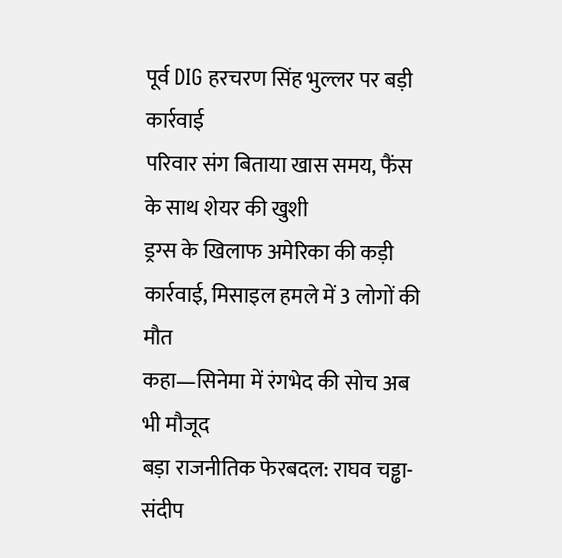पूर्व DIG हरचरण सिंह भुल्लर पर बड़ी कार्रवाई
परिवार संग बिताया खास समय, फैंस के साथ शेयर की खुशी
ड्रग्स के खिलाफ अमेरिका की कड़ी कार्रवाई, मिसाइल हमले में 3 लोगों की मौत
कहा—सिनेमा में रंगभेद की सोच अब भी मौजूद
बड़ा राजनीतिक फेरबदल: राघव चड्ढा-संदीप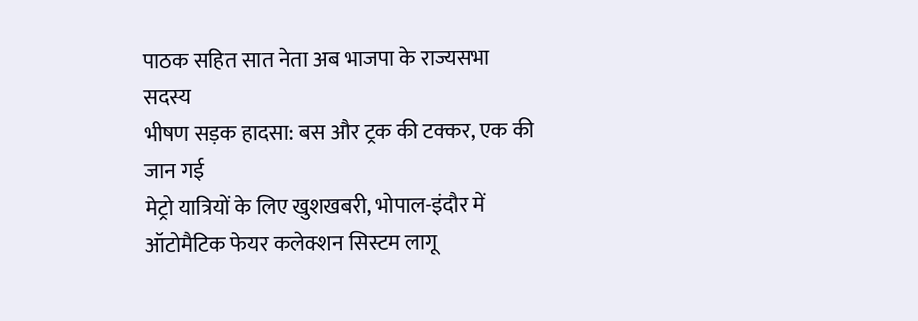पाठक सहित सात नेता अब भाजपा के राज्यसभा सदस्य
भीषण सड़क हादसा: बस और ट्रक की टक्कर, एक की जान गई
मेट्रो यात्रियों के लिए खुशखबरी, भोपाल-इंदौर में ऑटोमैटिक फेयर कलेक्शन सिस्टम लागू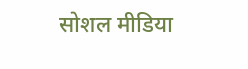सोशल मीडिया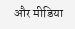और मीडिया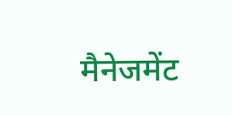मैनेजमेंट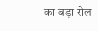का बड़ा रोल